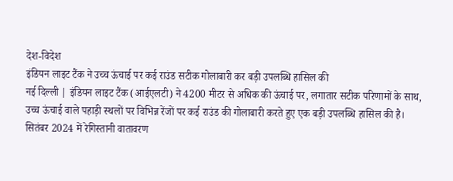देश-विदेश
इंडियन लाइट टैंक ने उच्च ऊंचाई पर कई राउंड सटीक गोलाबारी कर बड़ी उपलब्धि हासिल की
नई दिल्ली | इंडियन लाइट टैंक (आईएलटी) ने 4200 मीटर से अधिक की ऊंचाई पर, लगातार सटीक परिणामों के साथ, उच्च ऊंचाई वाले पहाड़ी स्थलों पर विभिन्न रेंजों पर कई राउंड की गोलाबारी करते हुए एक बड़ी उपलब्धि हासिल की है। सितंबर 2024 में रेगिस्तानी वातावरण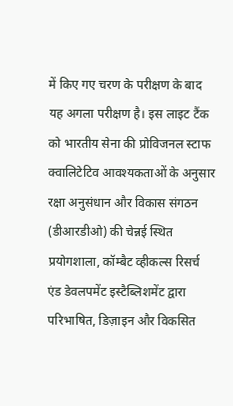में किए गए चरण के परीक्षण के बाद यह अगला परीक्षण है। इस लाइट टैंक को भारतीय सेना की प्रोविजनल स्टाफ क्वालिटेटिव आवश्यकताओं के अनुसार रक्षा अनुसंधान और विकास संगठन (डीआरडीओ) की चेन्नई स्थित प्रयोगशाला, कॉम्बैट व्हीकल्स रिसर्च एंड डेवलपमेंट इस्टैब्लिशमेंट द्वारा परिभाषित, डिज़ाइन और विकसित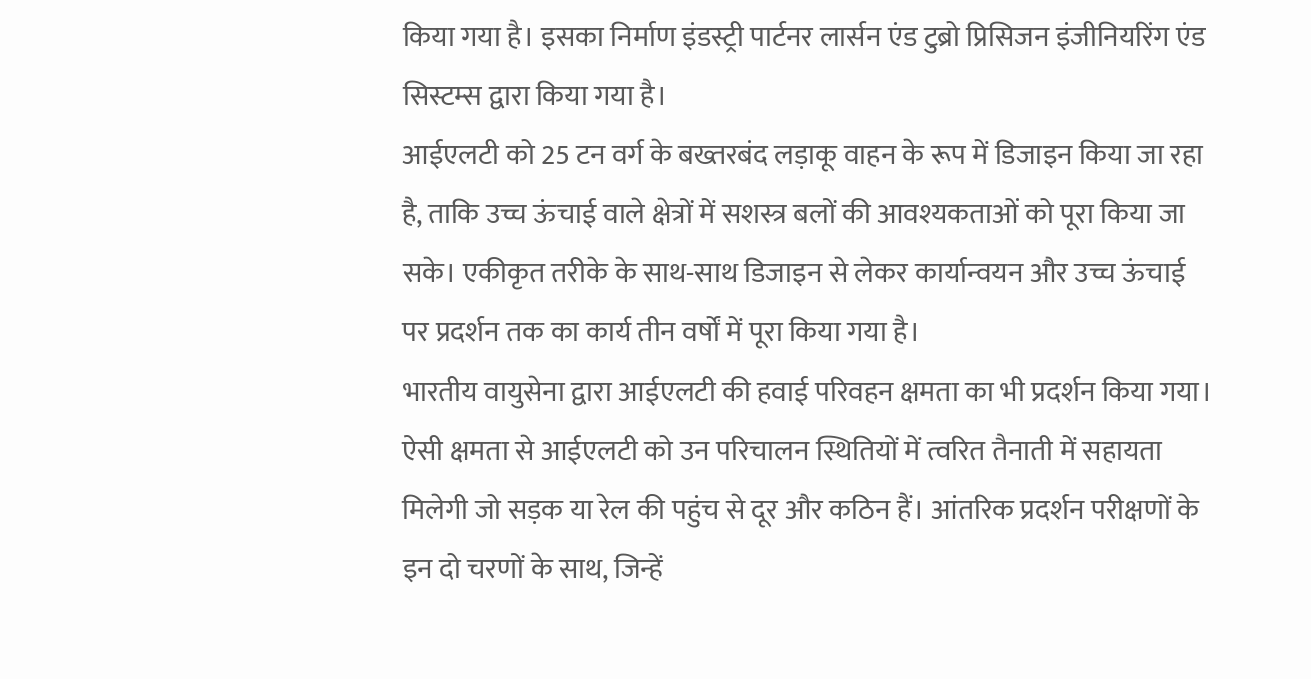किया गया है। इसका निर्माण इंडस्ट्री पार्टनर लार्सन एंड टुब्रो प्रिसिजन इंजीनियरिंग एंड सिस्टम्स द्वारा किया गया है।
आईएलटी को 25 टन वर्ग के बख्तरबंद लड़ाकू वाहन के रूप में डिजाइन किया जा रहा है, ताकि उच्च ऊंचाई वाले क्षेत्रों में सशस्त्र बलों की आवश्यकताओं को पूरा किया जा सके। एकीकृत तरीके के साथ-साथ डिजाइन से लेकर कार्यान्वयन और उच्च ऊंचाई पर प्रदर्शन तक का कार्य तीन वर्षों में पूरा किया गया है।
भारतीय वायुसेना द्वारा आईएलटी की हवाई परिवहन क्षमता का भी प्रदर्शन किया गया। ऐसी क्षमता से आईएलटी को उन परिचालन स्थितियों में त्वरित तैनाती में सहायता मिलेगी जो सड़क या रेल की पहुंच से दूर और कठिन हैं। आंतरिक प्रदर्शन परीक्षणों के इन दो चरणों के साथ, जिन्हें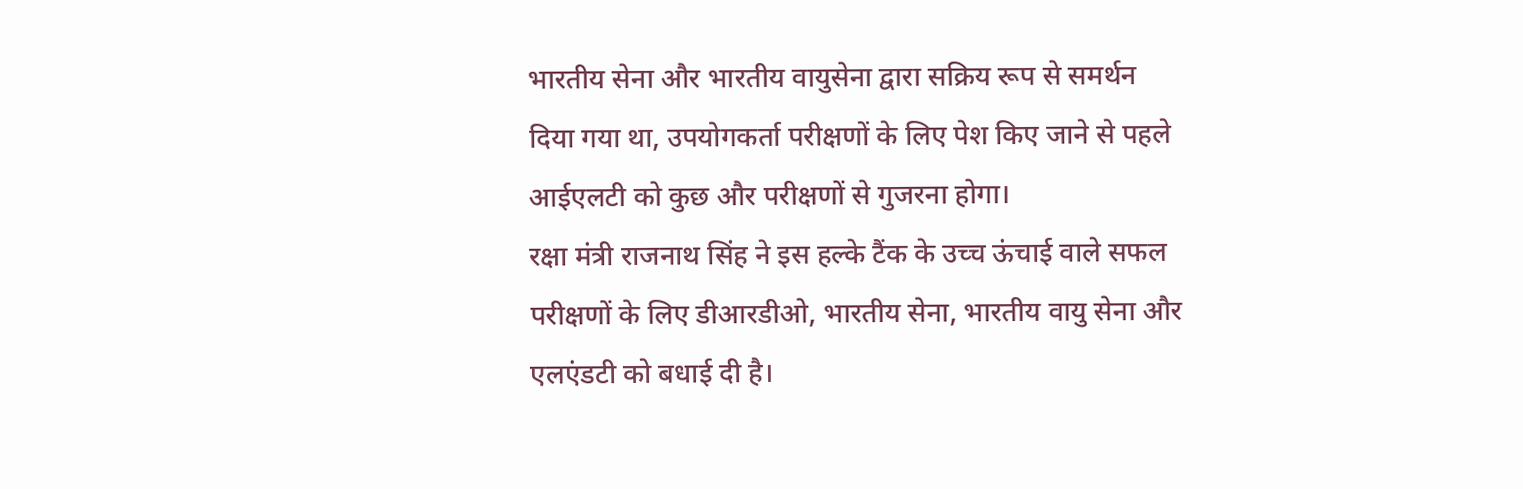भारतीय सेना और भारतीय वायुसेना द्वारा सक्रिय रूप से समर्थन दिया गया था, उपयोगकर्ता परीक्षणों के लिए पेश किए जाने से पहले आईएलटी को कुछ और परीक्षणों से गुजरना होगा।
रक्षा मंत्री राजनाथ सिंह ने इस हल्के टैंक के उच्च ऊंचाई वाले सफल परीक्षणों के लिए डीआरडीओ, भारतीय सेना, भारतीय वायु सेना और एलएंडटी को बधाई दी है।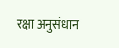रक्षा अनुसंधान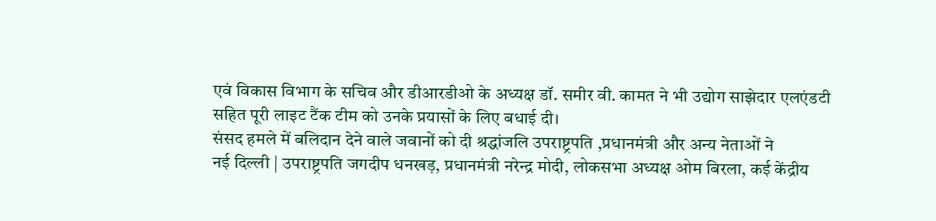एवं विकास विभाग के सचिव और डीआरडीओ के अध्यक्ष डॉ. समीर वी. कामत ने भी उद्योग साझेदार एलएंडटी सहित पूरी लाइट टैंक टीम को उनके प्रयासों के लिए बधाई दी।
संसद हमले में बलिदान देने वाले जवानों को दी श्रद्धांजलि उपराष्ट्रपति ,प्रधानमंत्री और अन्य नेताओं ने
नई दिल्ली | उपराष्ट्रपति जगदीप धनखड़, प्रधानमंत्री नरेन्द्र मोदी, लोकसभा अध्यक्ष ओम बिरला, कई केंद्रीय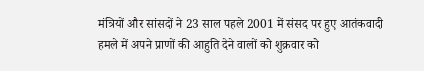मंत्रियों और सांसदों ने 23 साल पहले 2001 में संसद पर हुए आतंकवादी हमले में अपने प्राणों की आहुति देने वालों को शुक्रवार को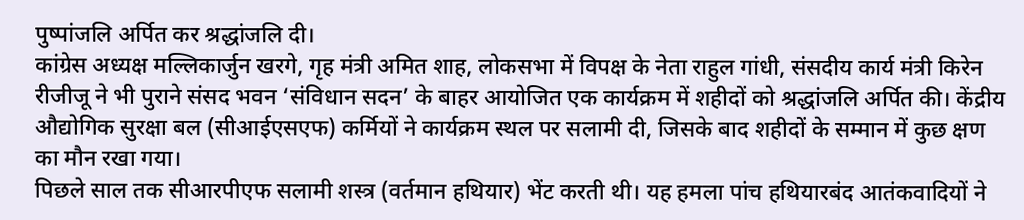पुष्पांजलि अर्पित कर श्रद्धांजलि दी।
कांग्रेस अध्यक्ष मल्लिकार्जुन खरगे, गृह मंत्री अमित शाह, लोकसभा में विपक्ष के नेता राहुल गांधी, संसदीय कार्य मंत्री किरेन रीजीजू ने भी पुराने संसद भवन ‘संविधान सदन’ के बाहर आयोजित एक कार्यक्रम में शहीदों को श्रद्धांजलि अर्पित की। केंद्रीय औद्योगिक सुरक्षा बल (सीआईएसएफ) कर्मियों ने कार्यक्रम स्थल पर सलामी दी, जिसके बाद शहीदों के सम्मान में कुछ क्षण का मौन रखा गया।
पिछले साल तक सीआरपीएफ सलामी शस्त्र (वर्तमान हथियार) भेंट करती थी। यह हमला पांच हथियारबंद आतंकवादियों ने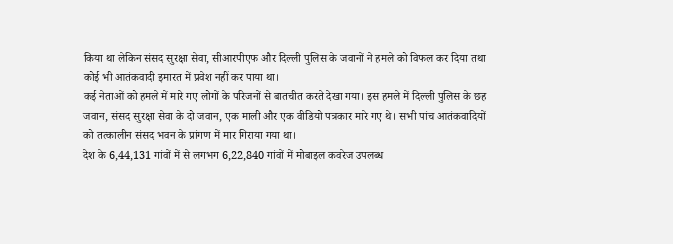किया था लेकिन संसद सुरक्षा सेवा, सीआरपीएफ और दिल्ली पुलिस के जवानों ने हमले को विफल कर दिया तथा कोई भी आतंकवादी इमारत में प्रवेश नहीं कर पाया था।
कई नेताओं को हमले में मारे गए लोगों के परिजनों से बातचीत करते देखा गया। इस हमले में दिल्ली पुलिस के छह जवान, संसद सुरक्षा सेवा के दो जवान, एक माली और एक वीडियो पत्रकार मारे गए थे। सभी पांच आतंकवादियों को तत्कालीन संसद भवन के प्रांगण में मार गिराया गया था।
देश के 6,44,131 गांवों में से लगभग 6,22,840 गांवों में मोबाइल कवरेज उपलब्ध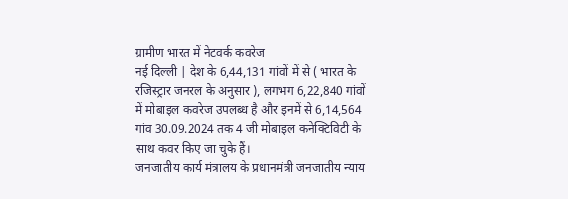ग्रामीण भारत में नेटवर्क कवरेज
नई दिल्ली | देश के 6,44,131 गांवों में से ( भारत के रजिस्ट्रार जनरल के अनुसार ), लगभग 6,22,840 गांवों में मोबाइल कवरेज उपलब्ध है और इनमें से 6,14,564 गांव 30.09.2024 तक 4 जी मोबाइल कनेक्टिविटी के साथ कवर किए जा चुके हैं।
जनजातीय कार्य मंत्रालय के प्रधानमंत्री जनजातीय न्याय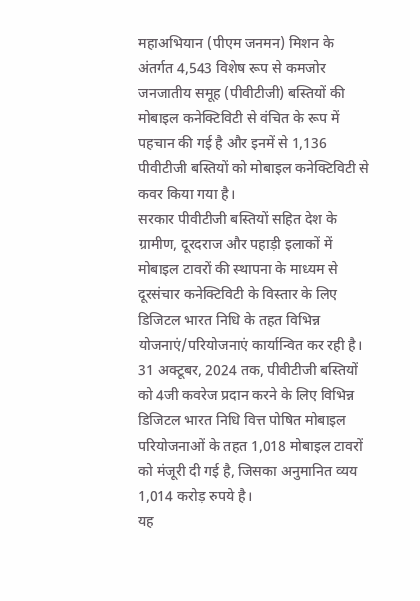महाअभियान (पीएम जनमन) मिशन के अंतर्गत 4,543 विशेष रूप से कमजोर जनजातीय समूह (पीवीटीजी) बस्तियों की मोबाइल कनेक्टिविटी से वंचित के रूप में पहचान की गई है और इनमें से 1,136 पीवीटीजी बस्तियों को मोबाइल कनेक्टिविटी से कवर किया गया है।
सरकार पीवीटीजी बस्तियों सहित देश के ग्रामीण, दूरदराज और पहाड़ी इलाकों में मोबाइल टावरों की स्थापना के माध्यम से दूरसंचार कनेक्टिविटी के विस्तार के लिए डिजिटल भारत निधि के तहत विभिन्न योजनाएं/परियोजनाएं कार्यान्वित कर रही है। 31 अक्टूबर, 2024 तक, पीवीटीजी बस्तियों को 4जी कवरेज प्रदान करने के लिए विभिन्न डिजिटल भारत निधि वित्त पोषित मोबाइल परियोजनाओं के तहत 1,018 मोबाइल टावरों को मंजूरी दी गई है, जिसका अनुमानित व्यय 1,014 करोड़ रुपये है।
यह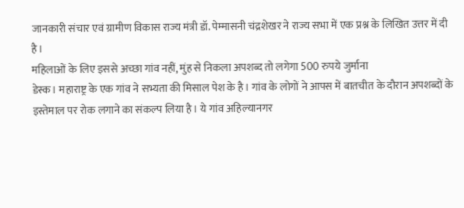जानकारी संचार एवं ग्रामीण विकास राज्य मंत्री डॉ. पेम्मासनी चंद्रशेखर ने राज्य सभा में एक प्रश्न के लिखित उत्तर में दी है।
महिलाओं के लिए इससे अच्छा गांव नहीं, मुंह से निकला अपशब्द तो लगेगा 500 रुपये जुर्माना
डेस्क। महाराष्ट्र के एक गांव ने सभ्यता की मिसाल पेश के है। गांव के लोगों ने आपस में बातचीत के दौरान अपशब्दों के इस्तेमाल पर रोक लगाने का संकल्प लिया है। ये गांव अहिल्यानगर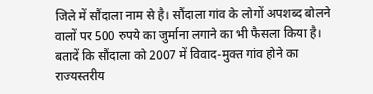जिले में सौंदाला नाम से है। सौंदाला गांव के लोगों अपशब्द बोलने वालों पर 500 रुपये का जुर्माना लगाने का भी फैसला किया है। बतादें कि सौंदाला को 2007 में विवाद-मुक्त गांव होने का राज्यस्तरीय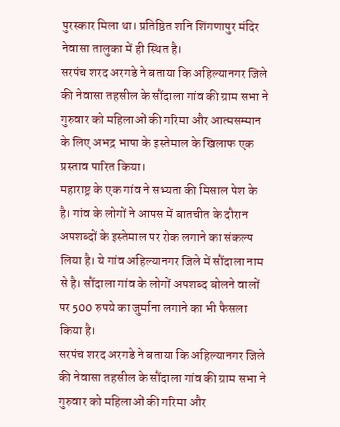पुरस्कार मिला था। प्रतिष्ठित शनि शिंगणापुर मंदिर नेवासा तालुका में ही स्थित है।
सरपंच शरद अरगडे ने बताया कि अहिल्यानगर जिले की नेवासा तहसील के सौंदाला गांव की ग्राम सभा ने गुरुवार को महिलाओं की गरिमा और आत्मसम्मान के लिए अभद्र भाषा के इस्तेमाल के खिलाफ एक प्रस्ताव पारित किया।
महाराष्ट्र के एक गांव ने सभ्यता की मिसाल पेश के है। गांव के लोगों ने आपस में बातचीत के दौरान अपशब्दों के इस्तेमाल पर रोक लगाने का संकल्प लिया है। ये गांव अहिल्यानगर जिले में सौंदाला नाम से है। सौंदाला गांव के लोगों अपशब्द बोलने वालों पर 500 रुपये का जुर्माना लगाने का भी फैसला किया है।
सरपंच शरद अरगडे ने बताया कि अहिल्यानगर जिले की नेवासा तहसील के सौंदाला गांव की ग्राम सभा ने गुरुवार को महिलाओं की गरिमा और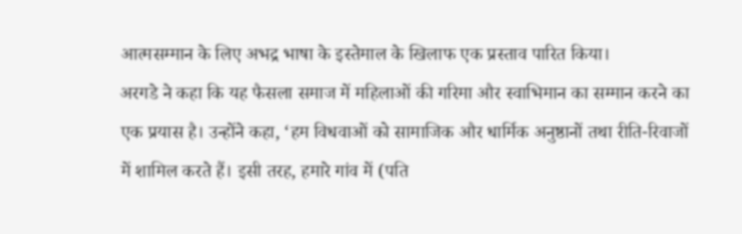आत्मसम्मान के लिए अभद्र भाषा के इस्तेमाल के खिलाफ एक प्रस्ताव पारित किया।
अरगडे ने कहा कि यह फैसला समाज में महिलाओं की गरिमा और स्वाभिमान का सम्मान करने का एक प्रयास है। उन्होंने कहा, ‘हम विधवाओं को सामाजिक और धार्मिक अनुष्ठानों तथा रीति-रिवाजों में शामिल करते हैं। इसी तरह, हमारे गांव में (पति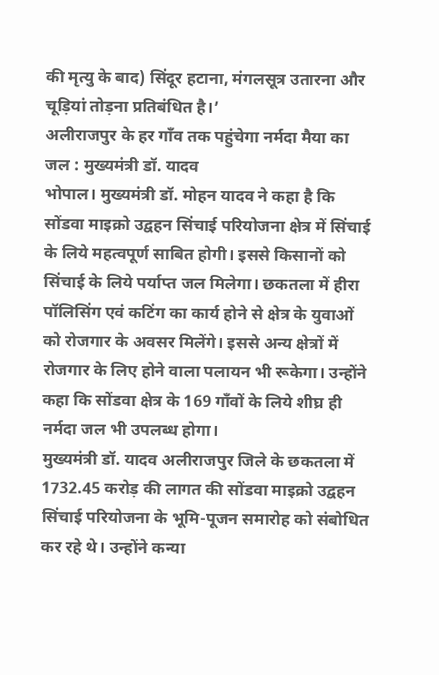की मृत्यु के बाद) सिंदूर हटाना, मंगलसूत्र उतारना और चूड़ियां तोड़ना प्रतिबंधित है।’
अलीराजपुर के हर गाँव तक पहुंचेगा नर्मदा मैया का जल : मुख्यमंत्री डॉ. यादव
भोपाल। मुख्यमंत्री डॉ. मोहन यादव ने कहा है कि सोंडवा माइक्रो उद्वहन सिंचाई परियोजना क्षेत्र में सिंचाई के लिये महत्वपूर्ण साबित होगी। इससे किसानों को सिंचाई के लिये पर्याप्त जल मिलेगा। छकतला में हीरा पॉलिसिंग एवं कटिंग का कार्य होने से क्षेत्र के युवाओं को रोजगार के अवसर मिलेंगे। इससे अन्य क्षेत्रों में रोजगार के लिए होने वाला पलायन भी रूकेगा। उन्होंने कहा कि सोंडवा क्षेत्र के 169 गाँवों के लिये शीघ्र ही नर्मदा जल भी उपलब्ध होगा।
मुख्यमंत्री डॉ. यादव अलीराजपुर जिले के छकतला में 1732.45 करोड़ की लागत की सोंडवा माइक्रो उद्वहन सिंचाई परियोजना के भूमि-पूजन समारोह को संबोधित कर रहे थे। उन्होंने कन्या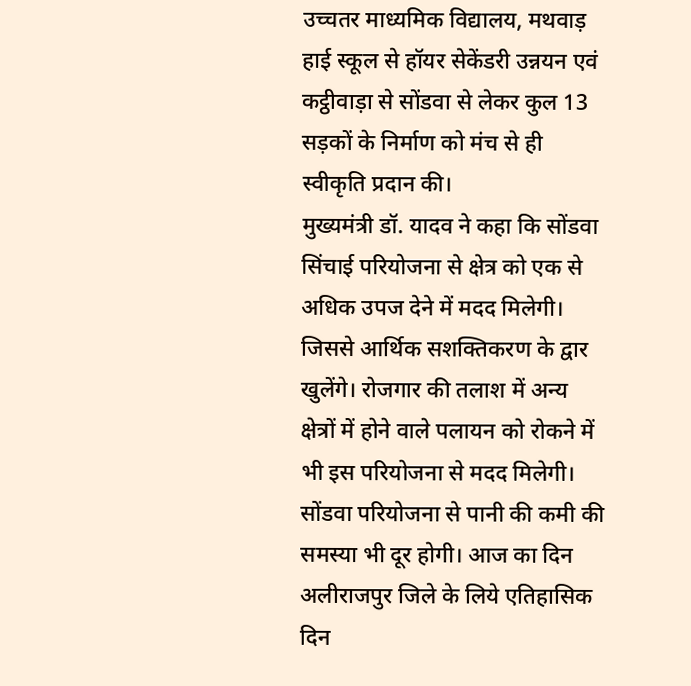उच्चतर माध्यमिक विद्यालय, मथवाड़ हाई स्कूल से हॉयर सेकेंडरी उन्नयन एवं कट्ठीवाड़ा से सोंडवा से लेकर कुल 13 सड़कों के निर्माण को मंच से ही स्वीकृति प्रदान की।
मुख्यमंत्री डॉ. यादव ने कहा कि सोंडवा सिंचाई परियोजना से क्षेत्र को एक से अधिक उपज देने में मदद मिलेगी। जिससे आर्थिक सशक्तिकरण के द्वार खुलेंगे। रोजगार की तलाश में अन्य क्षेत्रों में होने वाले पलायन को रोकने में भी इस परियोजना से मदद मिलेगी। सोंडवा परियोजना से पानी की कमी की समस्या भी दूर होगी। आज का दिन अलीराजपुर जिले के लिये एतिहासिक दिन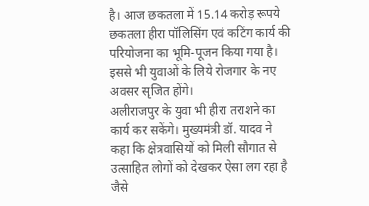है। आज छकतला में 15.14 करोड़ रूपये छकतला हीरा पॉलिसिंग एवं कटिंग कार्य की परियोजना का भूमि-पूजन किया गया है। इससे भी युवाओं के लिये रोजगार के नए अवसर सृजित होंगे।
अलीराजपुर के युवा भी हीरा तराशने का कार्य कर सकेंगे। मुख्यमंत्री डॉ. यादव ने कहा कि क्षेत्रवासियों को मिली सौगात से उत्साहित लोगों को देखकर ऐसा लग रहा है जैसे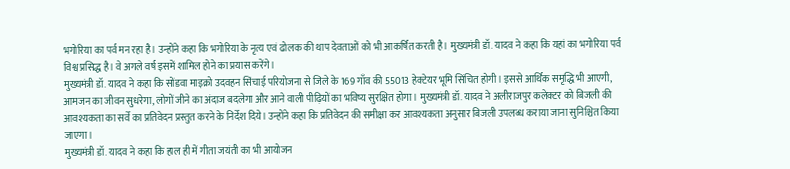भगोरिया का पर्व मन रहा है। उन्होंने कहा कि भगोरिया के नृत्य एवं ढोलक की थाप देवताओं को भी आकर्षित करती है। मुख्यमंत्री डॉ. यादव ने कहा कि यहां का भगोरिया पर्व विश्व प्रसिद्ध है। वे अगले वर्ष इसमें शामिल होने का प्रयास करेंगे।
मुख्यमंत्री डॉ. यादव ने कहा कि सोंडवा माइक्रो उदवहन सिंचाई परियोजना से जिले के 169 गाँव की 55013 हेक्टेयर भूमि सिंचित होगी। इससे आर्थिक समृद्धि भी आएगी, आमजन का जीवन सुधरेगा, लोगों जीने का अंदाज बदलेगा और आने वाली पीढ़ियों का भविष्य सुरक्षित होगा। मुख्यमंत्री डॉ. यादव ने अलीराजपुर कलेक्टर को बिजली की आवश्यकता का सर्वे का प्रतिवेदन प्रस्तुत करने के निर्देश दिये। उन्होंने कहा कि प्रतिवेदन की समीक्षा कर आवश्यकता अनुसार बिजली उपलब्ध कराया जाना सुनिश्चित किया जाएगा।
मुख्यमंत्री डॉ. यादव ने कहा कि हाल ही में गीता जयंती का भी आयोजन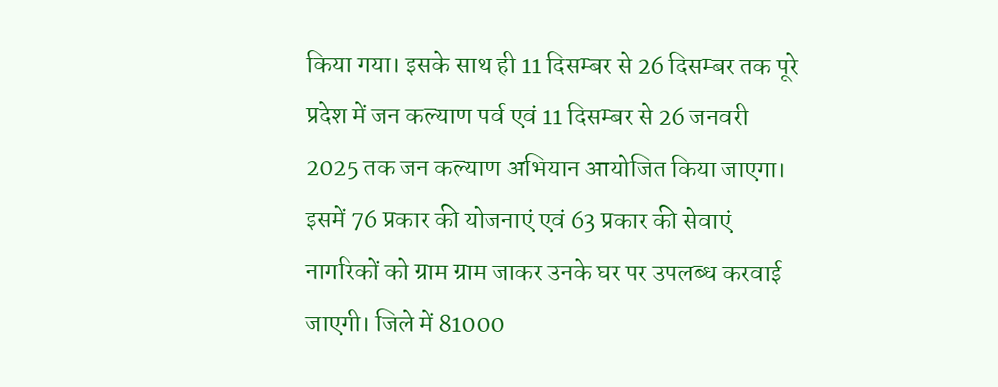किया गया। इसके साथ ही 11 दिसम्बर से 26 दिसम्बर तक पूरे प्रदेश में जन कल्याण पर्व एवं 11 दिसम्बर से 26 जनवरी 2025 तक जन कल्याण अभियान आयोजित किया जाएगा। इसमें 76 प्रकार की योजनाएं एवं 63 प्रकार की सेवाएं नागरिकों को ग्राम ग्राम जाकर उनके घर पर उपलब्ध करवाई जाएगी। जिले में 81000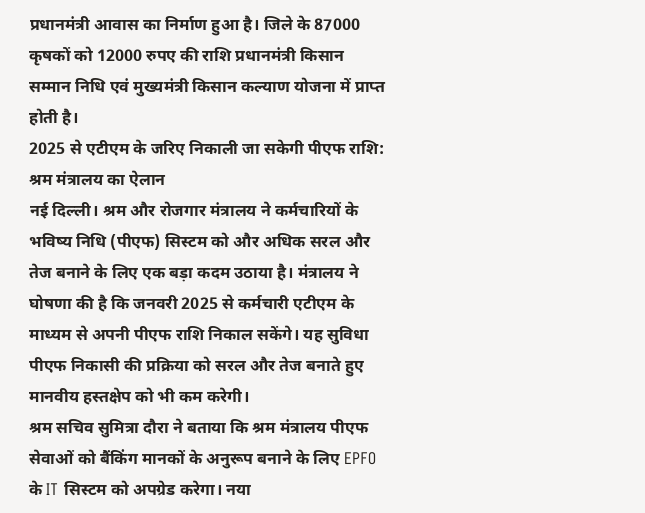प्रधानमंत्री आवास का निर्माण हुआ है। जिले के 87000 कृषकों को 12000 रुपए की राशि प्रधानमंत्री किसान सम्मान निधि एवं मुख्यमंत्री किसान कल्याण योजना में प्राप्त होती है।
2025 से एटीएम के जरिए निकाली जा सकेगी पीएफ राशि: श्रम मंत्रालय का ऐलान
नई दिल्ली। श्रम और रोजगार मंत्रालय ने कर्मचारियों के भविष्य निधि (पीएफ) सिस्टम को और अधिक सरल और तेज बनाने के लिए एक बड़ा कदम उठाया है। मंत्रालय ने घोषणा की है कि जनवरी 2025 से कर्मचारी एटीएम के माध्यम से अपनी पीएफ राशि निकाल सकेंगे। यह सुविधा पीएफ निकासी की प्रक्रिया को सरल और तेज बनाते हुए मानवीय हस्तक्षेप को भी कम करेगी।
श्रम सचिव सुमित्रा दौरा ने बताया कि श्रम मंत्रालय पीएफ सेवाओं को बैंकिंग मानकों के अनुरूप बनाने के लिए EPFO के IT सिस्टम को अपग्रेड करेगा। नया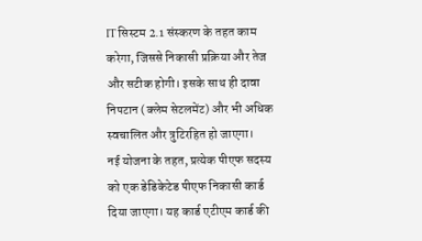IT सिस्टम 2.1 संस्करण के तहत काम करेगा, जिससे निकासी प्रक्रिया और तेज और सटीक होगी। इसके साथ ही दावा निपटान (क्लेम सेटलमेंट) और भी अधिक स्वचालित और त्रुटिरहित हो जाएगा।
नई योजना के तहत, प्रत्येक पीएफ सदस्य को एक डेडिकेटेड पीएफ निकासी कार्ड दिया जाएगा। यह कार्ड एटीएम कार्ड की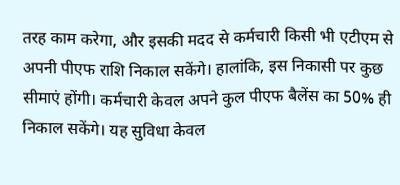तरह काम करेगा, और इसकी मदद से कर्मचारी किसी भी एटीएम से अपनी पीएफ राशि निकाल सकेंगे। हालांकि, इस निकासी पर कुछ सीमाएं होंगी। कर्मचारी केवल अपने कुल पीएफ बैलेंस का 50% ही निकाल सकेंगे। यह सुविधा केवल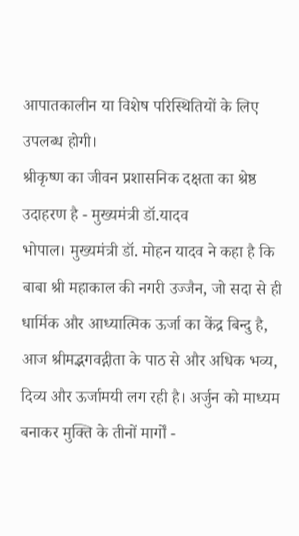आपातकालीन या विशेष परिस्थितियों के लिए उपलब्ध होगी।
श्रीकृष्ण का जीवन प्रशासनिक दक्षता का श्रेष्ठ उदाहरण है - मुख्यमंत्री डॉ.यादव
भोपाल। मुख्यमंत्री डॉ. मोहन यादव ने कहा है कि बाबा श्री महाकाल की नगरी उज्जैन, जो सदा से ही धार्मिक और आध्यात्मिक ऊर्जा का केंद्र बिन्दु है, आज श्रीमद्भगवद्गीता के पाठ से और अधिक भव्य, दिव्य और ऊर्जामयी लग रही है। अर्जुन को माध्यम बनाकर मुक्ति के तीनों मार्गों -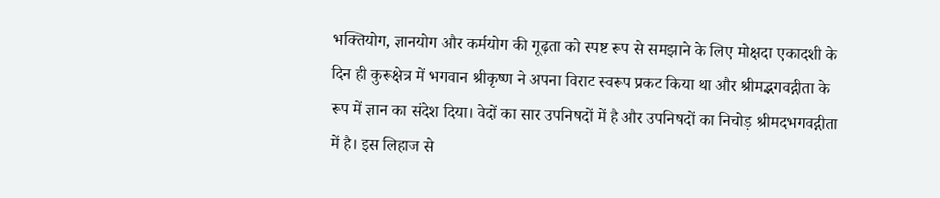भक्तियोग, ज्ञानयोग और कर्मयोग की गूढ़ता को स्पष्ट रूप से समझाने के लिए मोक्षदा एकादशी के दिन ही कुरूक्षेत्र में भगवान श्रीकृष्ण ने अपना विराट स्वरूप प्रकट किया था और श्रीमद्भगवद्गीता के रूप में ज्ञान का संदेश दिया। वेदों का सार उपनिषदों में है और उपनिषदों का निचोड़ श्रीमदभगवद्गीता में है। इस लिहाज से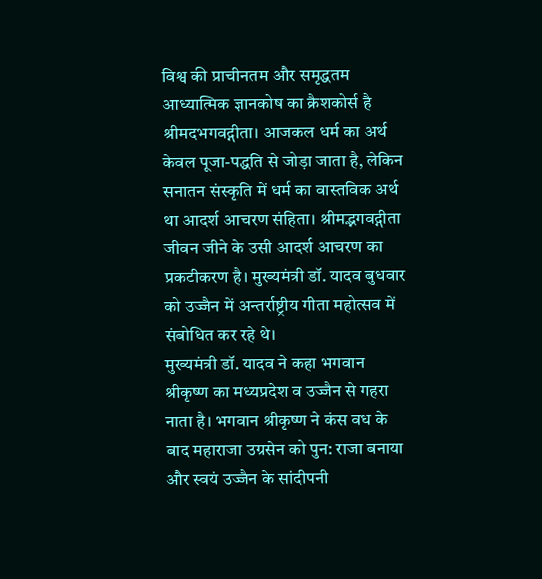विश्व की प्राचीनतम और समृद्धतम आध्यात्मिक ज्ञानकोष का क्रैशकोर्स है श्रीमदभगवद्गीता। आजकल धर्म का अर्थ केवल पूजा-पद्धति से जोड़ा जाता है, लेकिन सनातन संस्कृति में धर्म का वास्तविक अर्थ था आदर्श आचरण संहिता। श्रीमद्भगवद्गीता जीवन जीने के उसी आदर्श आचरण का प्रकटीकरण है। मुख्यमंत्री डॉ. यादव बुधवार को उज्जैन में अन्तर्राष्ट्रीय गीता महोत्सव में संबोधित कर रहे थे।
मुख्यमंत्री डॉ. यादव ने कहा भगवान श्रीकृष्ण का मध्यप्रदेश व उज्जैन से गहरा नाता है। भगवान श्रीकृष्ण ने कंस वध के बाद महाराजा उग्रसेन को पुन: राजा बनाया और स्वयं उज्जैन के सांदीपनी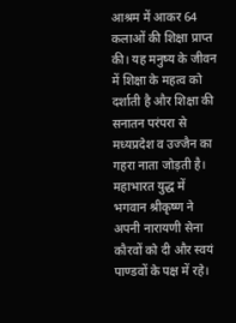आश्रम में आकर 64 कलाओं की शिक्षा प्राप्त की। यह मनुष्य के जीवन में शिक्षा के महत्व को दर्शाती है और शिक्षा की सनातन परंपरा से मध्यप्रदेश व उज्जैन का गहरा नाता जोड़ती है। महाभारत युद्ध में भगवान श्रीकृष्ण ने अपनी नारायणी सेना कौरवों को दी और स्वयं पाण्डवों के पक्ष में रहे।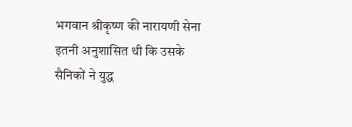भगवान श्रीकृष्ण की नारायणी सेना इतनी अनुशासित थी कि उसके सैनिकों ने युद्ध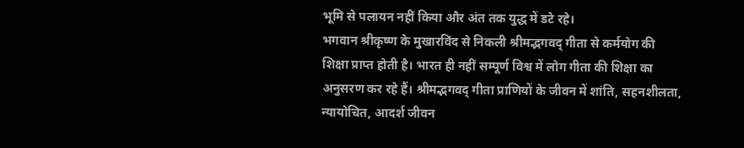भूमि से पलायन नहीं किया और अंत तक युद्ध में डटे रहे।
भगवान श्रीकृष्ण के मुखारविंद से निकली श्रीमद्भगवद् गीता से कर्मयोग की शिक्षा प्राप्त होती है। भारत ही नहीं सम्पूर्ण विश्व में लोग गीता की शिक्षा का अनुसरण कर रहे हैं। श्रीमद्भगवद् गीता प्राणियों के जीवन में शांति, सहनशीलता, न्यायोचित, आदर्श जीवन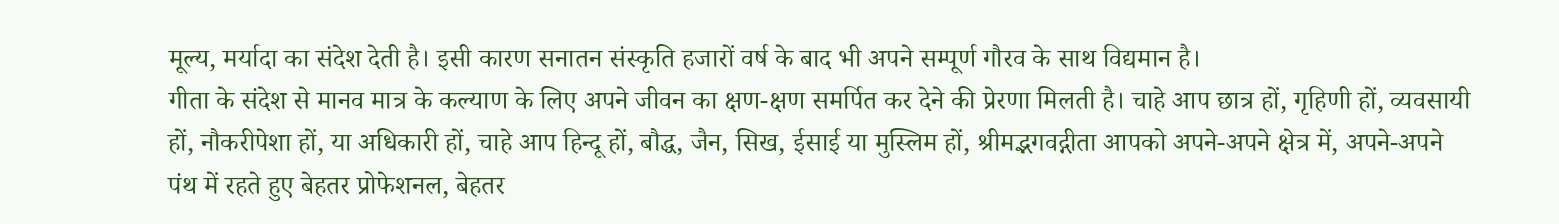मूल्य, मर्यादा का संदेश देती है। इसी कारण सनातन संस्कृति हजारों वर्ष के बाद भी अपने सम्पूर्ण गौरव के साथ विद्यमान है।
गीता के संदेश से मानव मात्र के कल्याण के लिए अपने जीवन का क्षण-क्षण समर्पित कर देने की प्रेरणा मिलती है। चाहे आप छात्र हों, गृहिणी हों, व्यवसायी हों, नौकरीपेशा हों, या अधिकारी हों, चाहे आप हिन्दू हों, बौद्ध, जैन, सिख, ईसाई या मुस्लिम हों, श्रीमद्भगवद्गीता आपको अपने-अपने क्षेत्र में, अपने-अपने पंथ में रहते हुए बेहतर प्रोफेशनल, बेहतर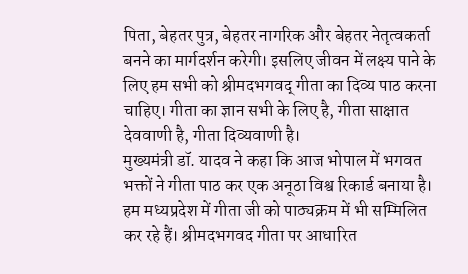पिता, बेहतर पुत्र, बेहतर नागरिक और बेहतर नेतृत्वकर्ता बनने का मार्गदर्शन करेगी। इसलिए जीवन में लक्ष्य पाने के लिए हम सभी को श्रीमदभगवद् गीता का दिव्य पाठ करना चाहिए। गीता का ज्ञान सभी के लिए है, गीता साक्षात देववाणी है, गीता दिव्यवाणी है।
मुख्यमंत्री डॉ. यादव ने कहा कि आज भोपाल में भगवत भक्तों ने गीता पाठ कर एक अनूठा विश्व रिकार्ड बनाया है। हम मध्यप्रदेश में गीता जी को पाठ्यक्रम में भी सम्मिलित कर रहे हैं। श्रीमदभगवद गीता पर आधारित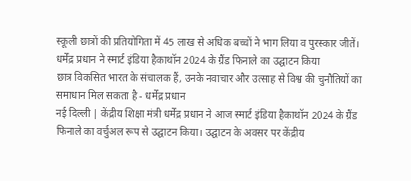स्कूली छात्रों की प्रतियोगिता में 45 लाख से अधिक बच्चों ने भाग लिया व पुरस्कार जीतें।
धर्मेंद्र प्रधान ने स्मार्ट इंडिया हैकाथॉन 2024 के ग्रैंड फिनाले का उद्घाटन किया
छात्र विकसित भारत के संचालक हैं, उनके नवाचार और उत्साह से विश्व की चुनौतियों का समाधान मिल सकता है - धर्मेंद्र प्रधान
नई दिल्ली | केंद्रीय शिक्षा मंत्री धर्मेंद्र प्रधान ने आज स्मार्ट इंडिया हैकाथॉन 2024 के ग्रैंड फिनाले का वर्चुअल रूप से उद्घाटन किया। उद्घाटन के अवसर पर केंद्रीय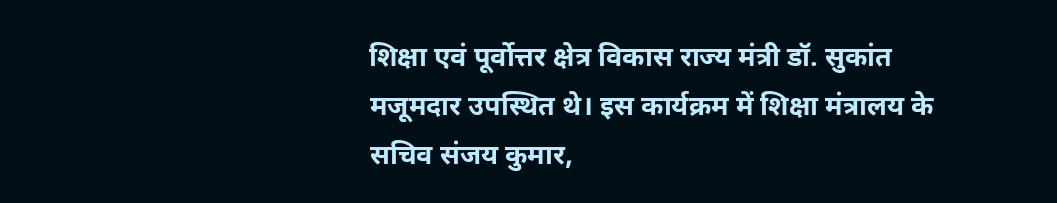शिक्षा एवं पूर्वोत्तर क्षेत्र विकास राज्य मंत्री डॉ. सुकांत मजूमदार उपस्थित थे। इस कार्यक्रम में शिक्षा मंत्रालय के सचिव संजय कुमार,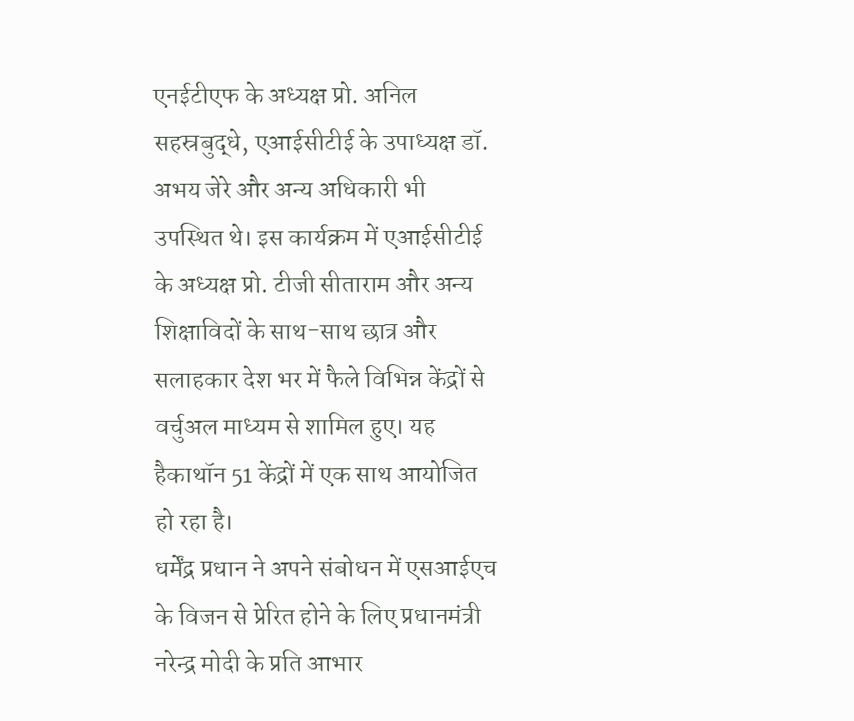एनईटीएफ के अध्यक्ष प्रो. अनिल सहस्रबुद्धे, एआईसीटीई के उपाध्यक्ष डॉ. अभय जेरे और अन्य अधिकारी भी उपस्थित थे। इस कार्यक्रम में एआईसीटीई के अध्यक्ष प्रो. टीजी सीताराम और अन्य शिक्षाविदों के साथ-साथ छात्र और सलाहकार देश भर में फैले विभिन्न केंद्रों से वर्चुअल माध्यम से शामिल हुए। यह हैकाथॉन 51 केंद्रों में एक साथ आयोजित हो रहा है।
धर्मेंद्र प्रधान ने अपने संबोधन में एसआईएच के विजन से प्रेरित होने के लिए प्रधानमंत्री नरेन्द्र मोदी के प्रति आभार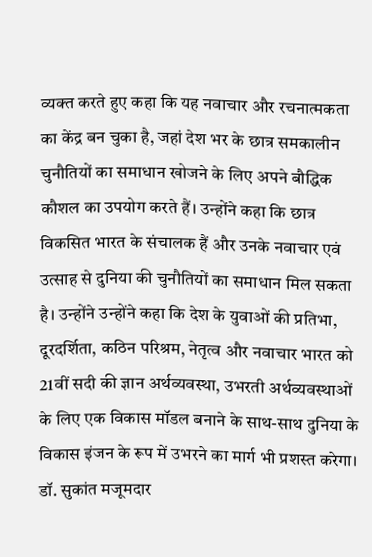व्यक्त करते हुए कहा कि यह नवाचार और रचनात्मकता का केंद्र बन चुका है, जहां देश भर के छात्र समकालीन चुनौतियों का समाधान खोजने के लिए अपने बौद्धिक कौशल का उपयोग करते हैं। उन्होंने कहा कि छात्र विकसित भारत के संचालक हैं और उनके नवाचार एवं उत्साह से दुनिया की चुनौतियों का समाधान मिल सकता है। उन्होंने उन्होंने कहा कि देश के युवाओं की प्रतिभा, दूरदर्शिता, कठिन परिश्रम, नेतृत्व और नवाचार भारत को 21वीं सदी की ज्ञान अर्थव्यवस्था, उभरती अर्थव्यवस्थाओं के लिए एक विकास मॉडल बनाने के साथ-साथ दुनिया के विकास इंजन के रूप में उभरने का मार्ग भी प्रशस्त करेगा।
डॉ. सुकांत मजूमदार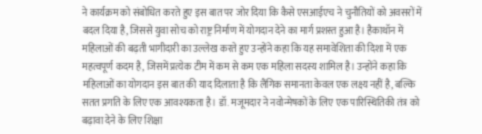ने कार्यक्रम को संबोधित करते हुए इस बात पर जोर दिया कि कैसे एसआईएच ने चुनौतियों को अवसरों में बदल दिया है, जिससे युवा सोच को राष्ट्र निर्माण में योगदान देने का मार्ग प्रशस्त हुआ है। हैकाथॉन में महिलाओं की बढ़ती भागीदारी का उल्लेख करते हुए उन्होंने कहा कि यह समावेशिता की दिशा में एक महत्वपूर्ण कदम है, जिसमें प्रत्येक टीम में कम से कम एक महिला सदस्य शामिल है। उन्होंने कहा कि महिलाओं का योगदान इस बात की याद दिलाता है कि लैंगिक समानता केवल एक लक्ष्य नहीं है, बल्कि सतत प्रगति के लिए एक आवश्यकता है। डॉ. मजूमदार ने नवोन्मेषकों के लिए एक पारिस्थितिकी तंत्र को बढ़ावा देने के लिए शिक्षा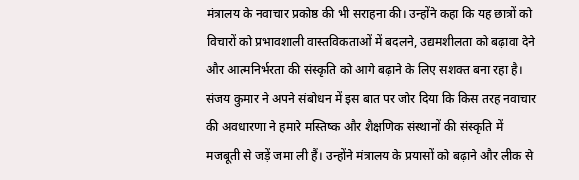मंत्रालय के नवाचार प्रकोष्ठ की भी सराहना की। उन्होंने कहा कि यह छात्रों को विचारों को प्रभावशाली वास्तविकताओं में बदलने, उद्यमशीलता को बढ़ावा देने और आत्मनिर्भरता की संस्कृति को आगे बढ़ाने के लिए सशक्त बना रहा है।
संजय कुमार ने अपने संबोधन में इस बात पर जोर दिया कि किस तरह नवाचार की अवधारणा ने हमारे मस्तिष्क और शैक्षणिक संस्थानों की संस्कृति में मजबूती से जड़ें जमा ली हैं। उन्होंने मंत्रालय के प्रयासों को बढ़ाने और लीक से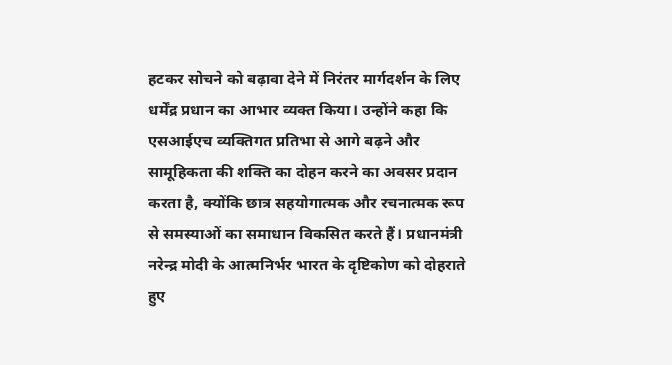हटकर सोचने को बढ़ावा देने में निरंतर मार्गदर्शन के लिए धर्मेंद्र प्रधान का आभार व्यक्त किया। उन्होंने कहा कि एसआईएच व्यक्तिगत प्रतिभा से आगे बढ़ने और सामूहिकता की शक्ति का दोहन करने का अवसर प्रदान करता है, क्योंकि छात्र सहयोगात्मक और रचनात्मक रूप से समस्याओं का समाधान विकसित करते हैं। प्रधानमंत्री नरेन्द्र मोदी के आत्मनिर्भर भारत के दृष्टिकोण को दोहराते हुए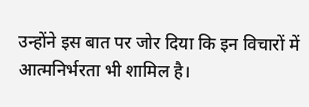उन्होंने इस बात पर जोर दिया कि इन विचारों में आत्मनिर्भरता भी शामिल है।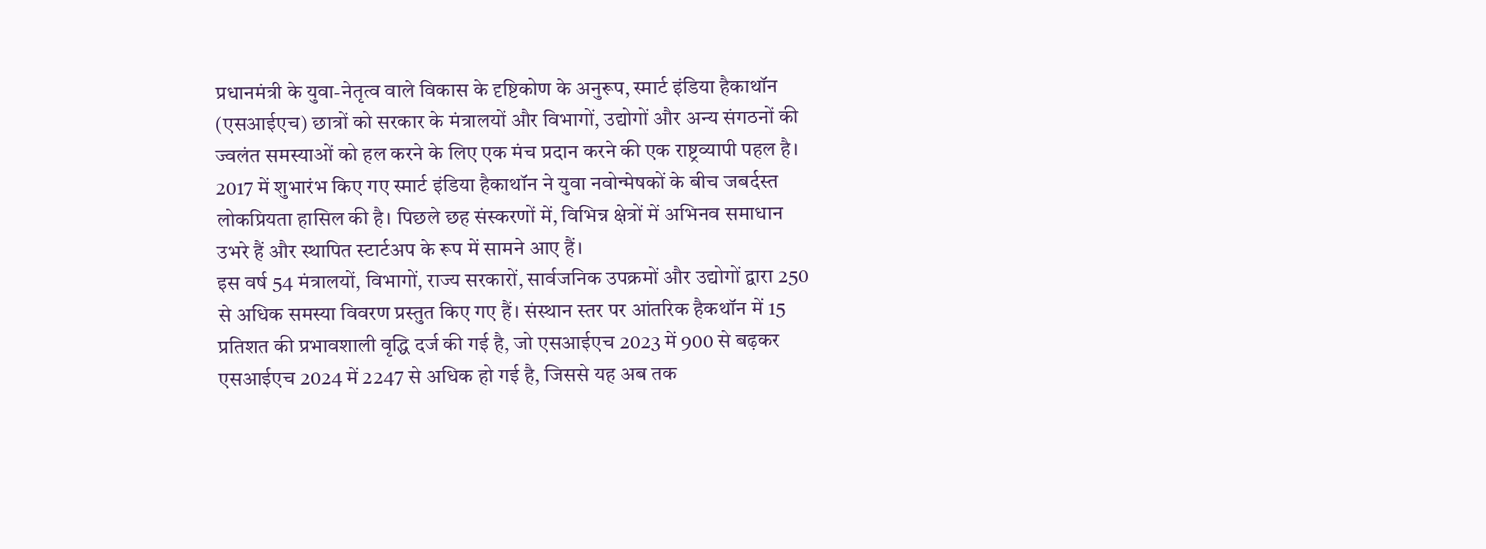प्रधानमंत्री के युवा-नेतृत्व वाले विकास के दृष्टिकोण के अनुरूप, स्मार्ट इंडिया हैकाथॉन (एसआईएच) छात्रों को सरकार के मंत्रालयों और विभागों, उद्योगों और अन्य संगठनों की ज्वलंत समस्याओं को हल करने के लिए एक मंच प्रदान करने की एक राष्ट्रव्यापी पहल है। 2017 में शुभारंभ किए गए स्मार्ट इंडिया हैकाथॉन ने युवा नवोन्मेषकों के बीच जबर्दस्त लोकप्रियता हासिल की है। पिछले छह संस्करणों में, विभिन्न क्षेत्रों में अभिनव समाधान उभरे हैं और स्थापित स्टार्टअप के रूप में सामने आए हैं।
इस वर्ष 54 मंत्रालयों, विभागों, राज्य सरकारों, सार्वजनिक उपक्रमों और उद्योगों द्वारा 250 से अधिक समस्या विवरण प्रस्तुत किए गए हैं। संस्थान स्तर पर आंतरिक हैकथॉन में 15 प्रतिशत की प्रभावशाली वृद्धि दर्ज की गई है, जो एसआईएच 2023 में 900 से बढ़कर एसआईएच 2024 में 2247 से अधिक हो गई है, जिससे यह अब तक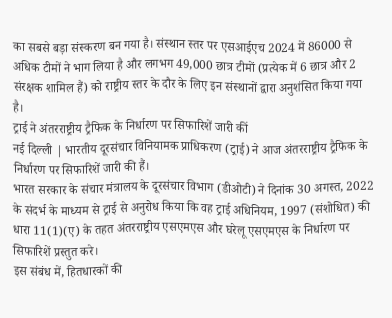का सबसे बड़ा संस्करण बन गया है। संस्थान स्तर पर एसआईएच 2024 में 86000 से अधिक टीमों ने भाग लिया है और लगभग 49,000 छात्र टीमों (प्रत्येक में 6 छात्र और 2 संरक्षक शामिल हैं) को राष्ट्रीय स्तर के दौर के लिए इन संस्थानों द्वारा अनुशंसित किया गया है।
ट्राई ने अंतरराष्ट्रीय ट्रैफिक के निर्धारण पर सिफारिशें जारी कीं
नई दिल्ली | भारतीय दूरसंचार विनियामक प्राधिकरण (ट्राई) ने आज अंतरराष्ट्रीय ट्रैफिक के निर्धारण पर सिफारिशें जारी की हैं।
भारत सरकार के संचार मंत्रालय के दूरसंचार विभाग (डीओटी) ने दिनांक 30 अगस्त, 2022 के संदर्भ के माध्यम से ट्राई से अनुरोध किया कि वह ट्राई अधिनियम, 1997 (संशोधित) की धारा 11(1)(ए) के तहत अंतरराष्ट्रीय एसएमएस और घरेलू एसएमएस के निर्धारण पर सिफारिशें प्रस्तुत करे।
इस संबंध में, हितधारकों की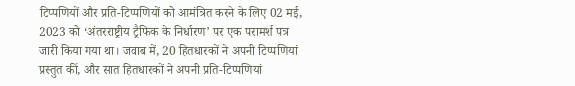टिप्पणियों और प्रति-टिप्पणियों को आमंत्रित करने के लिए 02 मई, 2023 को ‘अंतरराष्ट्रीय ट्रैफिक के निर्धारण’ पर एक परामर्श पत्र जारी किया गया था। जवाब में, 20 हितधारकों ने अपनी टिप्पणियां प्रस्तुत कीं, और सात हितधारकों ने अपनी प्रति-टिप्पणियां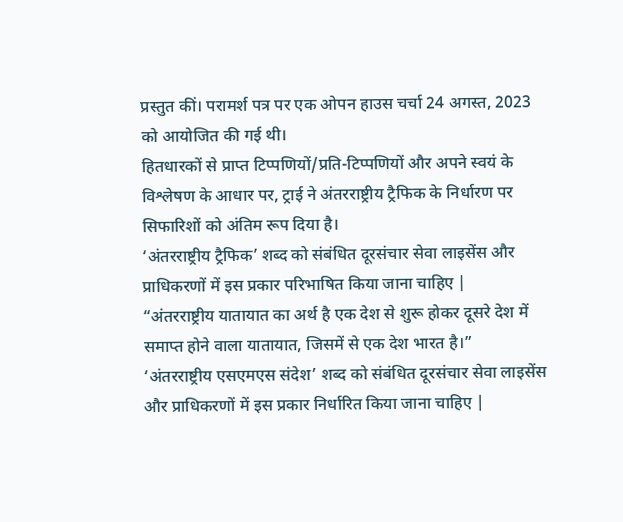प्रस्तुत कीं। परामर्श पत्र पर एक ओपन हाउस चर्चा 24 अगस्त, 2023 को आयोजित की गई थी।
हितधारकों से प्राप्त टिप्पणियों/प्रति-टिप्पणियों और अपने स्वयं के विश्लेषण के आधार पर, ट्राई ने अंतरराष्ट्रीय ट्रैफिक के निर्धारण पर सिफारिशों को अंतिम रूप दिया है।
‘अंतरराष्ट्रीय ट्रैफिक’ शब्द को संबंधित दूरसंचार सेवा लाइसेंस और प्राधिकरणों में इस प्रकार परिभाषित किया जाना चाहिए |
“अंतरराष्ट्रीय यातायात का अर्थ है एक देश से शुरू होकर दूसरे देश में समाप्त होने वाला यातायात, जिसमें से एक देश भारत है।”
‘अंतरराष्ट्रीय एसएमएस संदेश’ शब्द को संबंधित दूरसंचार सेवा लाइसेंस और प्राधिकरणों में इस प्रकार निर्धारित किया जाना चाहिए |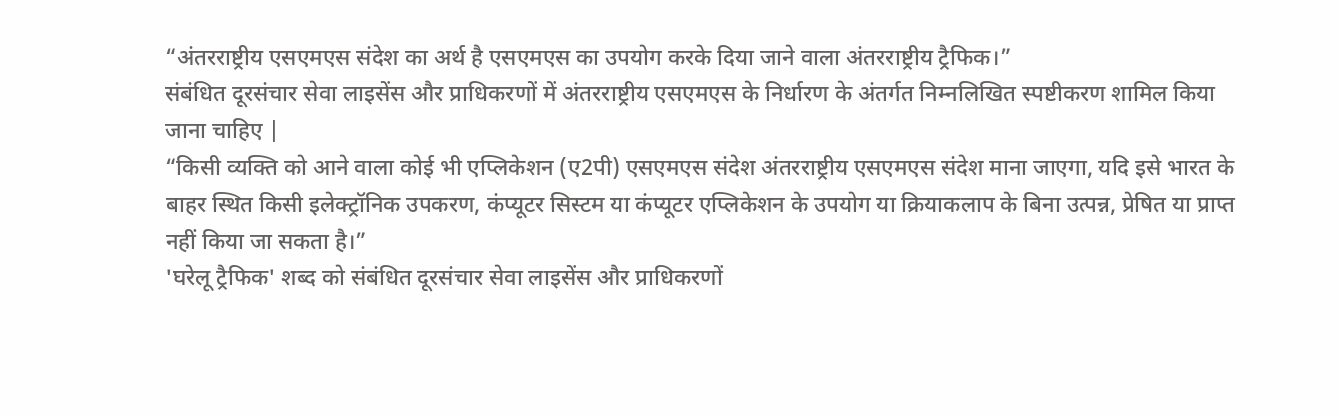“अंतरराष्ट्रीय एसएमएस संदेश का अर्थ है एसएमएस का उपयोग करके दिया जाने वाला अंतरराष्ट्रीय ट्रैफिक।”
संबंधित दूरसंचार सेवा लाइसेंस और प्राधिकरणों में अंतरराष्ट्रीय एसएमएस के निर्धारण के अंतर्गत निम्नलिखित स्पष्टीकरण शामिल किया जाना चाहिए |
“किसी व्यक्ति को आने वाला कोई भी एप्लिकेशन (ए2पी) एसएमएस संदेश अंतरराष्ट्रीय एसएमएस संदेश माना जाएगा, यदि इसे भारत के बाहर स्थित किसी इलेक्ट्रॉनिक उपकरण, कंप्यूटर सिस्टम या कंप्यूटर एप्लिकेशन के उपयोग या क्रियाकलाप के बिना उत्पन्न, प्रेषित या प्राप्त नहीं किया जा सकता है।”
'घरेलू ट्रैफिक' शब्द को संबंधित दूरसंचार सेवा लाइसेंस और प्राधिकरणों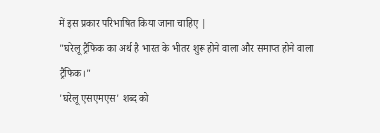में इस प्रकार परिभाषित किया जाना चाहिए |
"घरेलू ट्रैफिक का अर्थ है भारत के भीतर शुरू होने वाला और समाप्त होने वाला ट्रैफिक।"
'घरेलू एसएमएस' शब्द को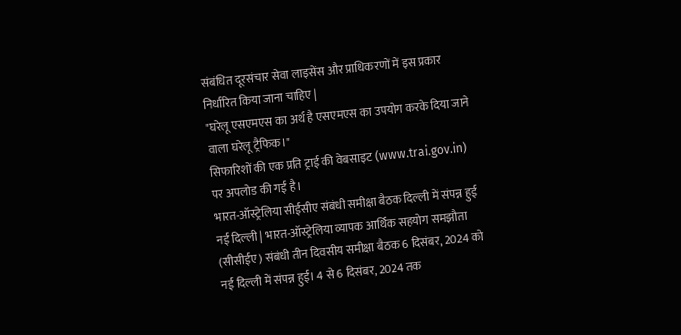संबंधित दूरसंचार सेवा लाइसेंस और प्राधिकरणों में इस प्रकार निर्धारित किया जाना चाहिए |
"घरेलू एसएमएस का अर्थ है एसएमएस का उपयोग करके दिया जाने वाला घरेलू ट्रैफिक।"
सिफारिशों की एक प्रति ट्राई की वेबसाइट (www.trai.gov.in) पर अपलोड की गई है।
भारत-ऑस्ट्रेलिया सीईसीए संबंधी समीक्षा बैठक दिल्ली में संपन्न हुई
नई दिल्ली | भारत-ऑस्ट्रेलिया व्यापक आर्थिक सहयोग समझौता (सीसीईए) संबंधी तीन दिवसीय समीक्षा बैठक 6 दिसंबर, 2024 को नई दिल्ली में संपन्न हुई। 4 से 6 दिसंबर, 2024 तक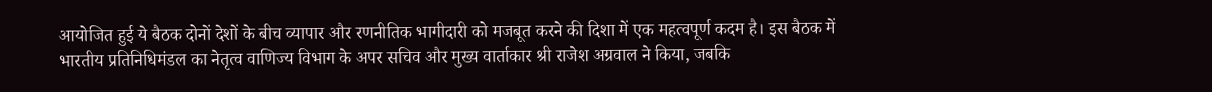आयोजित हुई ये बैठक दोनों देशों के बीच व्यापार और रणनीतिक भागीदारी को मजबूत करने की दिशा में एक महत्वपूर्ण कदम है। इस बैठक में भारतीय प्रतिनिधिमंडल का नेतृत्व वाणिज्य विभाग के अपर सचिव और मुख्य वार्ताकार श्री राजेश अग्रवाल ने किया, जबकि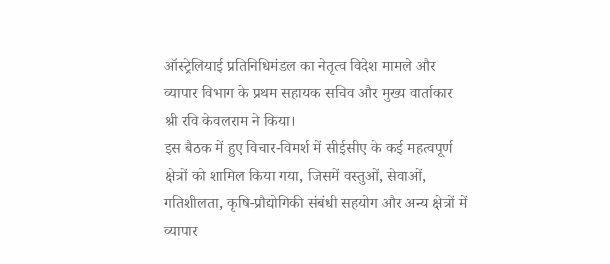ऑस्ट्रेलियाई प्रतिनिधिमंडल का नेतृत्व विदेश मामले और व्यापार विभाग के प्रथम सहायक सचिव और मुख्य वार्ताकार श्री रवि केवलराम ने किया।
इस बैठक में हुए विचार-विमर्श में सीईसीए के कई महत्वपूर्ण क्षेत्रों को शामिल किया गया, जिसमें वस्तुओं, सेवाओं, गतिशीलता, कृषि-प्रौद्योगिकी संबंधी सहयोग और अन्य क्षेत्रों में व्यापार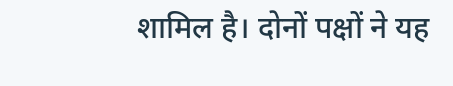शामिल है। दोनों पक्षों ने यह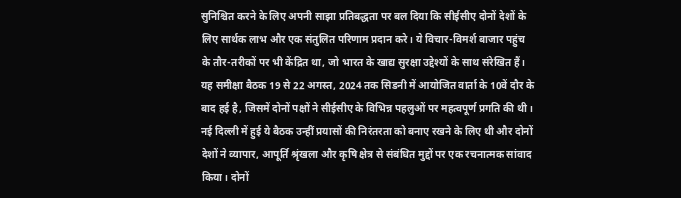सुनिश्चित करने के लिए अपनी साझा प्रतिबद्धता पर बल दिया कि सीईसीए दोनों देशों के लिए सार्थक लाभ और एक संतुलित परिणाम प्रदान करे। ये विचार-विमर्श बाजार पहुंच के तौर-तरीकों पर भी केंद्रित था, जो भारत के खाद्य सुरक्षा उद्देश्यों के साथ संरेखित हैं।
यह समीक्षा बैठक 19 से 22 अगस्त, 2024 तक सिडनी में आयोजित वार्ता के 10वें दौर के बाद हई है, जिसमें दोनों पक्षों ने सीईसीए के विभिन्न पहलुओं पर महत्वपूर्ण प्रगति की थी। नई दिल्ली में हुई ये बैठक उन्हीं प्रयासों की निरंतरता को बनाए रखने के लिए थी और दोनों देशों ने व्यापार, आपूर्ति श्रृंखला और कृषि क्षेत्र से संबंधित मुद्दों पर एक रचनात्मक सांवाद किया। दोनों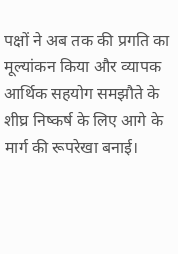पक्षों ने अब तक की प्रगति का मूल्यांकन किया और व्यापक आर्थिक सहयोग समझौते के शीघ्र निष्कर्ष के लिए आगे के मार्ग की रूपरेखा बनाई।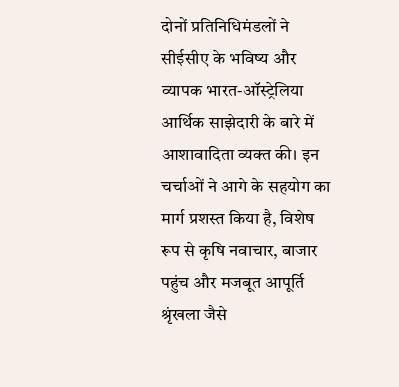दोनों प्रतिनिधिमंडलों ने सीईसीए के भविष्य और व्यापक भारत-ऑस्ट्रेलिया आर्थिक साझेदारी के बारे में आशावादिता व्यक्त की। इन चर्चाओं ने आगे के सहयोग का मार्ग प्रशस्त किया है, विशेष रूप से कृषि नवाचार, बाजार पहुंच और मजबूत आपूर्ति श्रृंखला जैसे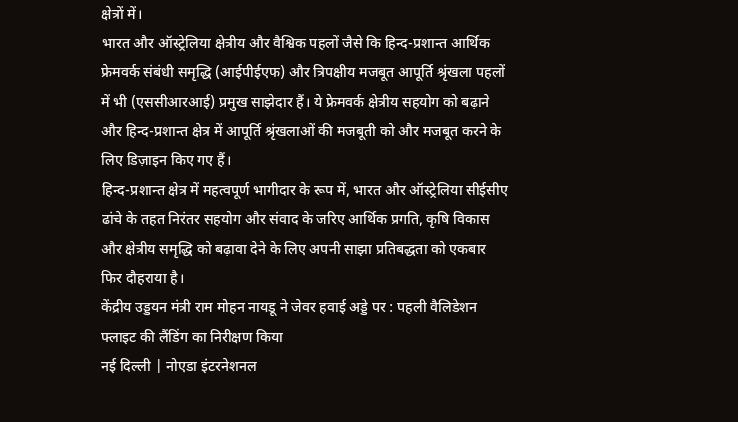क्षेत्रों में।
भारत और ऑस्ट्रेलिया क्षेत्रीय और वैश्विक पहलों जैसे कि हिन्द-प्रशान्त आर्थिक फ्रेमवर्क संबंधी समृद्धि (आईपीईएफ) और त्रिपक्षीय मजबूत आपूर्ति श्रृंखला पहलों में भी (एससीआरआई) प्रमुख साझेदार हैं। ये फ्रेमवर्क क्षेत्रीय सहयोग को बढ़ाने और हिन्द-प्रशान्त क्षेत्र में आपूर्ति श्रृंखलाओं की मजबूती को और मजबूत करने के लिए डिज़ाइन किए गए हैं।
हिन्द-प्रशान्त क्षेत्र में महत्वपूर्ण भागीदार के रूप में, भारत और ऑस्ट्रेलिया सीईसीए ढांचे के तहत निरंतर सहयोग और संवाद के जरिए आर्थिक प्रगति, कृषि विकास और क्षेत्रीय समृद्धि को बढ़ावा देने के लिए अपनी साझा प्रतिबद्धता को एकबार फिर दौहराया है।
केंद्रीय उड्डयन मंत्री राम मोहन नायडू ने जेवर हवाई अड्डे पर : पहली वैलिडेशन फ्लाइट की लैंडिंग का निरीक्षण किया
नई दिल्ली | नोएडा इंटरनेशनल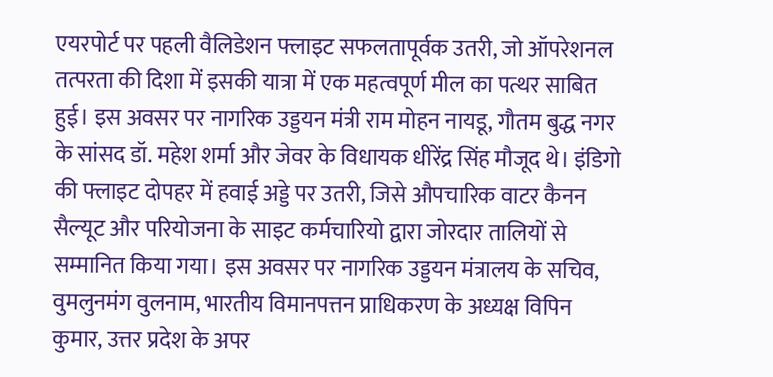एयरपोर्ट पर पहली वैलिडेशन फ्लाइट सफलतापूर्वक उतरी, जो ऑपरेशनल तत्परता की दिशा में इसकी यात्रा में एक महत्वपूर्ण मील का पत्थर साबित हुई। इस अवसर पर नागरिक उड्डयन मंत्री राम मोहन नायडू, गौतम बुद्ध नगर के सांसद डॉ. महेश शर्मा और जेवर के विधायक धीरेंद्र सिंह मौजूद थे। इंडिगो की फ्लाइट दोपहर में हवाई अड्डे पर उतरी, जिसे औपचारिक वाटर कैनन सैल्यूट और परियोजना के साइट कर्मचारियो द्वारा जोरदार तालियों से सम्मानित किया गया। इस अवसर पर नागरिक उड्डयन मंत्रालय के सचिव, वुमलुनमंग वुलनाम, भारतीय विमानपत्तन प्राधिकरण के अध्यक्ष विपिन कुमार, उत्तर प्रदेश के अपर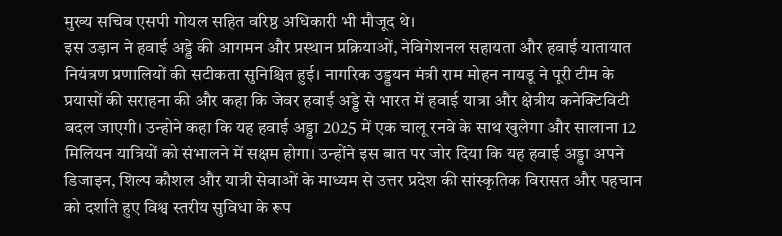मुख्य सचिव एसपी गोयल सहित वरिष्ठ अधिकारी भी मौजूद थे।
इस उड़ान ने हवाई अड्डे की आगमन और प्रस्थान प्रक्रियाओं, नेविगेशनल सहायता और हवाई यातायात नियंत्रण प्रणालियों की सटीकता सुनिश्चित हुई। नागरिक उड्डयन मंत्री राम मोहन नायडू ने पूरी टीम के प्रयासों की सराहना की और कहा कि जेवर हवाई अड्डे से भारत में हवाई यात्रा और क्षेत्रीय कनेक्टिविटी बदल जाएगी। उन्होने कहा कि यह हवाई अड्डा 2025 में एक चालू रनवे के साथ खुलेगा और सालाना 12 मिलियन यात्रियों को संभालने में सक्षम होगा। उन्होंने इस बात पर जोर दिया कि यह हवाई अड्डा अपने डिजाइन, शिल्प कौशल और यात्री सेवाओं के माध्यम से उत्तर प्रदेश की सांस्कृतिक विरासत और पहचान को दर्शाते हुए विश्व स्तरीय सुविधा के रूप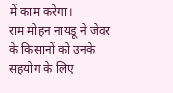में काम करेगा।
राम मोहन नायडू ने जेवर के किसानों को उनके सहयोग के लिए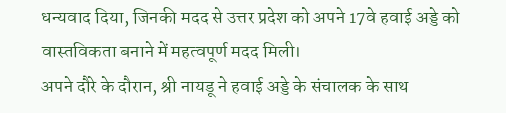धन्यवाद दिया, जिनकी मदद से उत्तर प्रदेश को अपने 17वे हवाई अड्डे को वास्तविकता बनाने में महत्वपूर्ण मदद मिली।
अपने दौरे के दौरान, श्री नायडू ने हवाई अड्डे के संचालक के साथ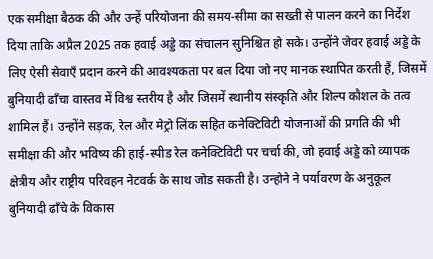एक समीक्षा बैठक की और उन्हें परियोजना की समय-सीमा का सख्ती से पालन करने का निर्देश दिया ताकि अप्रैल 2025 तक हवाई अड्डे का संचालन सुनिश्चित हो सके। उन्होंने जेवर हवाई अड्डे के लिए ऐसी सेवाएँ प्रदान करने की आवश्यकता पर बल दिया जो नए मानक स्थापित करती हैं, जिसमें बुनियादी ढाँचा वास्तव में विश्व स्तरीय है और जिसमें स्थानीय संस्कृति और शिल्प कौशल के तत्व शामिल हैं। उन्होंने सड़क, रेल और मेट्रो लिंक सहित कनेक्टिविटी योजनाओं की प्रगति की भी समीक्षा की और भविष्य की हाई-स्पीड रेल कनेक्टिविटी पर चर्चा की, जो हवाई अड्डे को व्यापक क्षेत्रीय और राष्ट्रीय परिवहन नेटवर्क के साथ जोड सकती है। उन्होने ने पर्यावरण के अनुकूल बुनियादी ढाँचे के विकास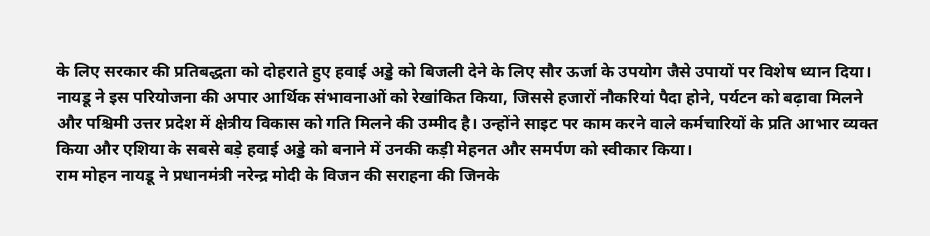के लिए सरकार की प्रतिबद्धता को दोहराते हुए हवाई अड्डे को बिजली देने के लिए सौर ऊर्जा के उपयोग जैसे उपायों पर विशेष ध्यान दिया।
नायडू ने इस परियोजना की अपार आर्थिक संभावनाओं को रेखांकित किया, जिससे हजारों नौकरियां पैदा होने, पर्यटन को बढ़ावा मिलने और पश्चिमी उत्तर प्रदेश में क्षेत्रीय विकास को गति मिलने की उम्मीद है। उन्होंने साइट पर काम करने वाले कर्मचारियों के प्रति आभार व्यक्त किया और एशिया के सबसे बड़े हवाई अड्डे को बनाने में उनकी कड़ी मेहनत और समर्पण को स्वीकार किया।
राम मोहन नायडू ने प्रधानमंत्री नरेन्द्र मोदी के विजन की सराहना की जिनके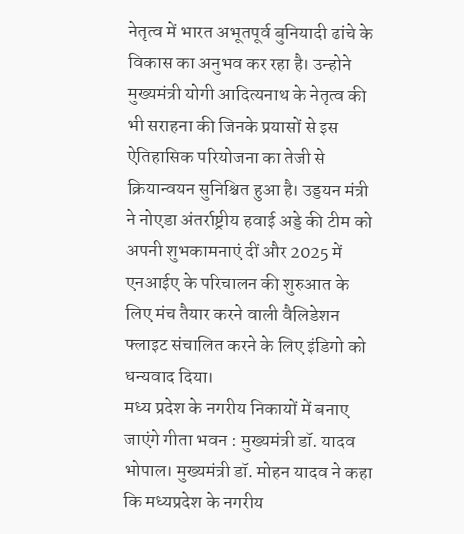नेतृत्व में भारत अभूतपूर्व बुनियादी ढांचे के विकास का अनुभव कर रहा है। उन्होने मुख्यमंत्री योगी आदित्यनाथ के नेतृत्व की भी सराहना की जिनके प्रयासों से इस ऐतिहासिक परियोजना का तेजी से क्रियान्वयन सुनिश्चित हुआ है। उड्डयन मंत्री ने नोएडा अंतर्राष्ट्रीय हवाई अड्डे की टीम को अपनी शुभकामनाएं दीं और 2025 में एनआईए के परिचालन की शुरुआत के लिए मंच तैयार करने वाली वैलिडेशन फ्लाइट संचालित करने के लिए इंडिगो को धन्यवाद दिया।
मध्य प्रदेश के नगरीय निकायों में बनाए जाएंगे गीता भवन : मुख्यमंत्री डॉ. यादव
भोपाल। मुख्यमंत्री डॉ. मोहन यादव ने कहा कि मध्यप्रदेश के नगरीय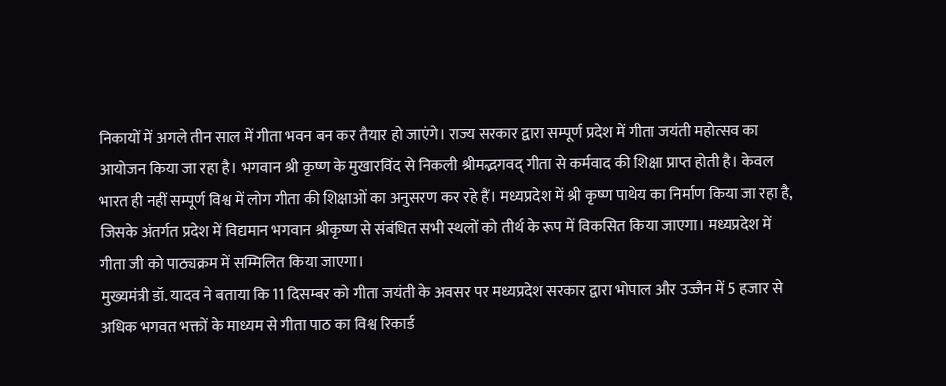निकायों में अगले तीन साल में गीता भवन बन कर तैयार हो जाएंगे। राज्य सरकार द्वारा सम्पूर्ण प्रदेश में गीता जयंती महोत्सव का आयोजन किया जा रहा है। भगवान श्री कृष्ण के मुखारविंद से निकली श्रीमद्भगवद् गीता से कर्मवाद की शिक्षा प्राप्त होती है। केवल भारत ही नहीं सम्पूर्ण विश्व में लोग गीता की शिक्षाओं का अनुसरण कर रहे हैं। मध्यप्रदेश में श्री कृष्ण पाथेय का निर्माण किया जा रहा है, जिसके अंतर्गत प्रदेश में विद्यमान भगवान श्रीकृष्ण से संबंधित सभी स्थलों को तीर्थ के रूप में विकसित किया जाएगा। मध्यप्रदेश में गीता जी को पाठ्यक्रम में सम्मिलित किया जाएगा।
मुख्यमंत्री डॉ. यादव ने बताया कि 11 दिसम्बर को गीता जयंती के अवसर पर मध्यप्रदेश सरकार द्वारा भोपाल और उज्जैन में 5 हजार से अधिक भगवत भक्तों के माध्यम से गीता पाठ का विश्व रिकार्ड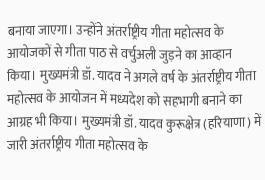बनाया जाएगा। उन्होंने अंतर्राष्ट्रीय गीता महोत्सव के आयोजकों से गीता पाठ से वर्चुअली जुड़ने का आव्हान किया। मुख्यमंत्री डॉ. यादव ने अगले वर्ष के अंतर्राष्ट्रीय गीता महोत्सव के आयोजन में मध्यदेश को सहभागी बनाने का आग्रह भी किया। मुख्यमंत्री डॉ. यादव कुरूक्षेत्र (हरियाणा) में जारी अंतर्राष्ट्रीय गीता महोत्सव के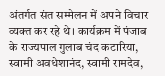अंतर्गत संत सम्मेलन में अपने विचार व्यक्त कर रहे थे। कार्यक्रम में पंजाब के राज्यपाल गुलाब चंद कटारिया, स्वामी अवधेशानंद, स्वामी रामदेव,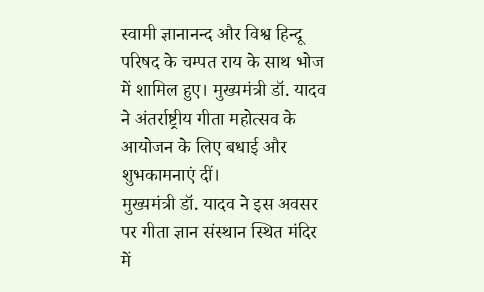स्वामी ज्ञानानन्द और विश्व हिन्दू परिषद के चम्पत राय के साथ भोज में शामिल हुए। मुख्यमंत्री डॉ. यादव ने अंतर्राष्ट्रीय गीता महोत्सव के आयोजन के लिए बधाई और शुभकामनाएं दीं।
मुख्यमंत्री डॉ. यादव ने इस अवसर पर गीता ज्ञान संस्थान स्थित मंदिर में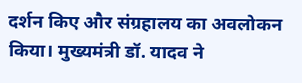दर्शन किए और संग्रहालय का अवलोकन किया। मुख्यमंत्री डॉ. यादव ने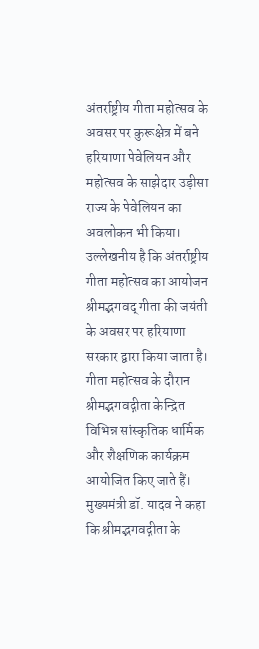अंतर्राष्ट्रीय गीता महोत्सव के अवसर पर कुरूक्षेत्र में बने हरियाणा पेवेलियन और महोत्सव के साझेदार उड़ीसा राज्य के पेवेलियन का अवलोकन भी किया। उल्लेखनीय है कि अंतर्राष्ट्रीय गीता महोत्सव का आयोजन श्रीमद्भगवद् गीता की जयंती के अवसर पर हरियाणा सरकार द्वारा किया जाता है। गीता महोत्सव के दौरान श्रीमद्भगवद्गीता केन्द्रित विभिन्न सांस्कृतिक धार्मिक और शैक्षणिक कार्यक्रम आयोजित किए जाते हैं।
मुख्यमंत्री डॉ. यादव ने कहा कि श्रीमद्भगवद्गीता के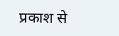प्रकाश से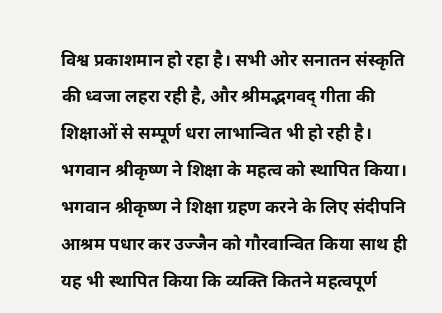विश्व प्रकाशमान हो रहा है। सभी ओर सनातन संस्कृति की ध्वजा लहरा रही है, और श्रीमद्भगवद् गीता की शिक्षाओं से सम्पूर्ण धरा लाभान्वित भी हो रही है। भगवान श्रीकृष्ण ने शिक्षा के महत्व को स्थापित किया। भगवान श्रीकृष्ण ने शिक्षा ग्रहण करने के लिए संदीपनि आश्रम पधार कर उज्जैन को गौरवान्वित किया साथ ही यह भी स्थापित किया कि व्यक्ति कितने महत्वपूर्ण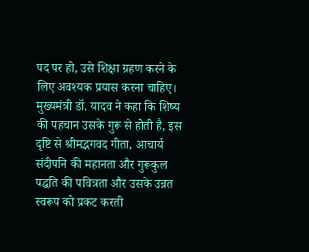पद पर हो, उसे शिक्षा ग्रहण करने के लिए अवश्यक प्रयास करना चाहिए। मुख्यमंत्री डॉ. यादव ने कहा कि शिष्य की पहचान उसके गुरू से होती है, इस दृष्टि से श्रीमद्भगवद गीता, आचार्य संदीपनि की महानता और गुरूकुल पद्धति की पवित्रता और उसके उन्नत स्वरूप को प्रकट करती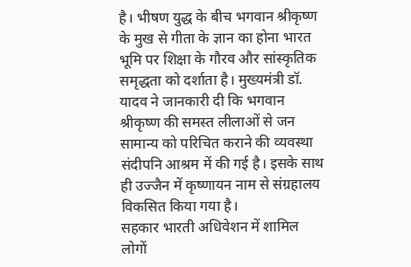है। भीषण युद्ध के बीच भगवान श्रीकृष्ण के मुख से गीता के ज्ञान का होना भारत भूमि पर शिक्षा के गौरव और सांस्कृतिक समृद्धता को दर्शाता है। मुख्यमंत्री डॉ. यादव ने जानकारी दी कि भगवान श्रीकृष्ण की समस्त लीलाओं से जन सामान्य को परिचित कराने की व्यवस्था संदीपनि आश्रम में की गई है। इसके साथ ही उज्जैन में कृष्णायन नाम से संग्रहालय विकसित किया गया है।
सहकार भारती अधिवेशन में शामिल लोगों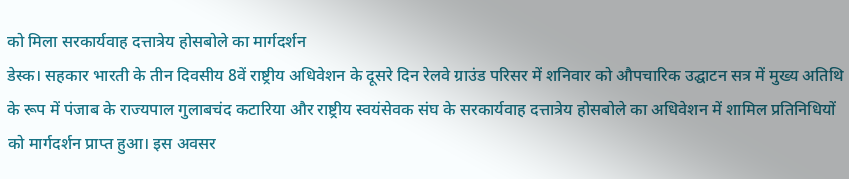को मिला सरकार्यवाह दत्तात्रेय होसबोले का मार्गदर्शन
डेस्क। सहकार भारती के तीन दिवसीय 8वें राष्ट्रीय अधिवेशन के दूसरे दिन रेलवे ग्राउंड परिसर में शनिवार को औपचारिक उद्घाटन सत्र में मुख्य अतिथि के रूप में पंजाब के राज्यपाल गुलाबचंद कटारिया और राष्ट्रीय स्वयंसेवक संघ के सरकार्यवाह दत्तात्रेय होसबोले का अधिवेशन में शामिल प्रतिनिधियों को मार्गदर्शन प्राप्त हुआ। इस अवसर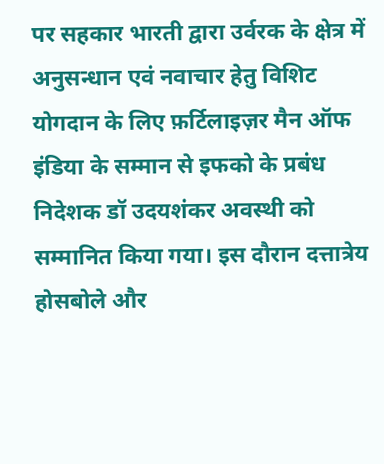पर सहकार भारती द्वारा उर्वरक के क्षेत्र में अनुसन्धान एवं नवाचार हेतु विशिट योगदान के लिए फ़र्टिलाइज़र मैन ऑफ इंडिया के सम्मान से इफको के प्रबंध निदेशक डॉ उदयशंकर अवस्थी को सम्मानित किया गया। इस दौरान दत्तात्रेय होसबोले और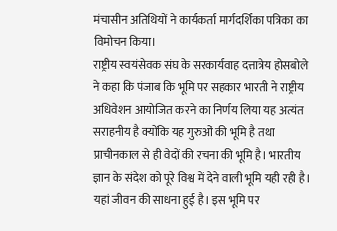मंचासीन अतिथियों ने कार्यकर्ता मार्गदर्शिका पत्रिका का विमोचन किया।
राष्ट्रीय स्वयंसेवक संघ के सरकार्यवाह दत्तात्रेय होसबोले ने कहा कि पंजाब कि भूमि पर सहकार भारती ने राष्ट्रीय अधिवेशन आयोजित करने का निर्णय लिया यह अत्यंत सराहनीय है क्योंकि यह गुरुओं की भूमि है तथा प्राचीनकाल से ही वेदों की रचना की भूमि है। भारतीय ज्ञान के संदेश को पूरे विश्व में देने वाली भूमि यही रही है। यहां जीवन की साधना हुई है। इस भूमि पर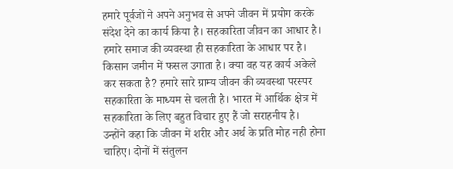हमारे पूर्वजों ने अपने अनुभव से अपने जीवन में प्रयोग करके संदेश देने का कार्य किया है। सहकारिता जीवन का आधार है। हमारे समाज की व्यवस्था ही सहकारिता के आधार पर है। किसान जमीन में फसल उगाता है। क्या वह यह कार्य अकेले कर सकता है? हमारे सारे ग्राम्य जीवन की व्यवस्था परस्पर सहकारिता के माध्यम से चलती है। भारत में आर्थिक क्षेत्र में सहकारिता के लिए बहुत विचार हुए हैं जो सराहनीय है।
उन्होंने कहा कि जीवन में शरीर और अर्थ के प्रति मोह नही होना चाहिए। दोनों में संतुलन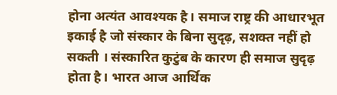होना अत्यंत आवश्यक है। समाज राष्ट्र की आधारभूत इकाई है जो संस्कार के बिना सुदृढ़, सशक्त नहीं हो सकती । संस्कारित कुटुंब के कारण ही समाज सुदृढ़ होता है। भारत आज आर्थिक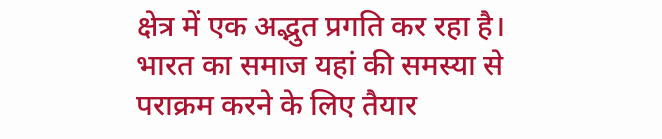क्षेत्र में एक अद्भुत प्रगति कर रहा है। भारत का समाज यहां की समस्या से पराक्रम करने के लिए तैयार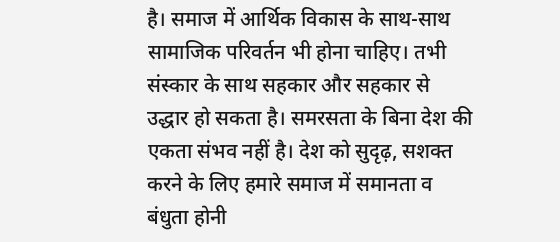है। समाज में आर्थिक विकास के साथ-साथ सामाजिक परिवर्तन भी होना चाहिए। तभी संस्कार के साथ सहकार और सहकार से उद्धार हो सकता है। समरसता के बिना देश की एकता संभव नहीं है। देश को सुदृढ़, सशक्त करने के लिए हमारे समाज में समानता व बंधुता होनी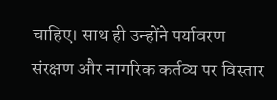चाहिए। साथ ही उन्होंने पर्यावरण संरक्षण और नागरिक कर्तव्य पर विस्तार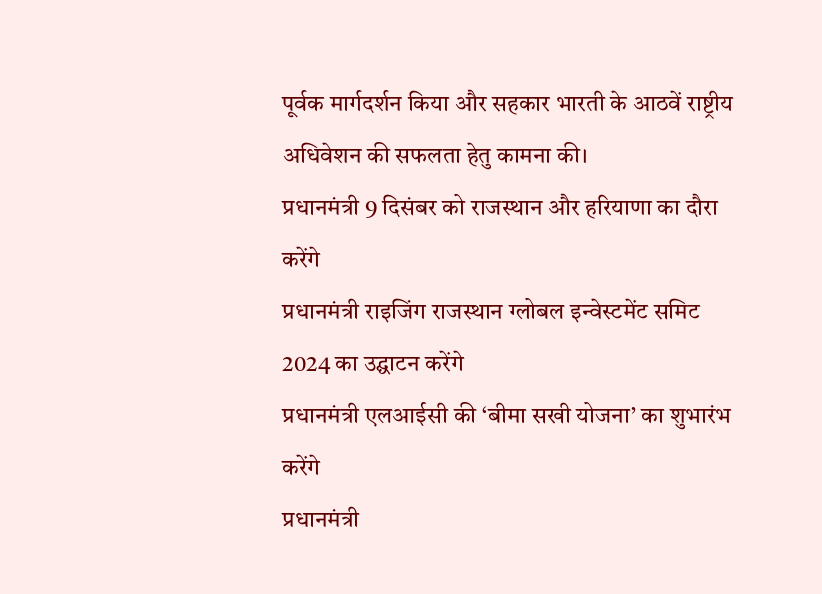पूर्वक मार्गदर्शन किया और सहकार भारती के आठवें राष्ट्रीय अधिवेशन की सफलता हेतु कामना की।
प्रधानमंत्री 9 दिसंबर को राजस्थान और हरियाणा का दौरा करेंगे
प्रधानमंत्री राइजिंग राजस्थान ग्लोबल इन्वेस्टमेंट समिट 2024 का उद्घाटन करेंगे
प्रधानमंत्री एलआईसी की ‘बीमा सखी योजना’ का शुभारंभ करेंगे
प्रधानमंत्री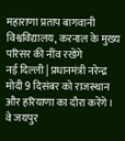महाराणा प्रताप बागवानी विश्वविद्यालय, करनाल के मुख्य परिसर की नींव रखेंगे
नई दिल्ली | प्रधानमंत्री नरेन्द्र मोदी 9 दिसंबर को राजस्थान और हरियाणा का दौरा करेंगे। वे जयपुर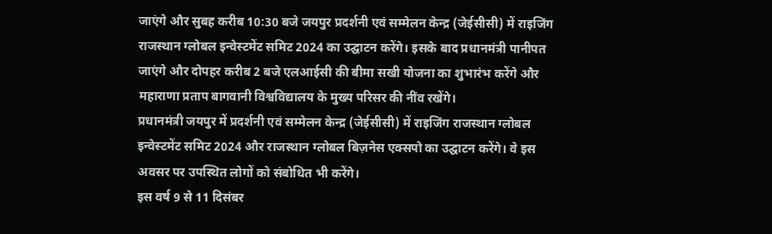जाएंगे और सुबह करीब 10:30 बजे जयपुर प्रदर्शनी एवं सम्मेलन केन्द्र (जेईसीसी) में राइजिंग राजस्थान ग्लोबल इन्वेस्टमेंट समिट 2024 का उद्घाटन करेंगे। इसके बाद प्रधानमंत्री पानीपत जाएंगे और दोपहर करीब 2 बजे एलआईसी की बीमा सखी योजना का शुभारंभ करेंगे और महाराणा प्रताप बागवानी विश्वविद्यालय के मुख्य परिसर की नींव रखेंगे।
प्रधानमंत्री जयपुर में प्रदर्शनी एवं सम्मेलन केन्द्र (जेईसीसी) में राइजिंग राजस्थान ग्लोबल इन्वेस्टमेंट समिट 2024 और राजस्थान ग्लोबल बिज़नेस एक्सपो का उद्घाटन करेंगे। वे इस अवसर पर उपस्थित लोगों को संबोधित भी करेंगे।
इस वर्ष 9 से 11 दिसंबर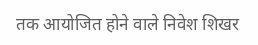तक आयोजित होने वाले निवेश शिखर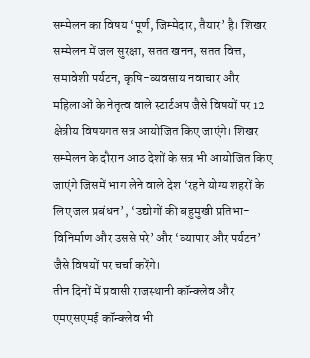सम्मेलन का विषय ‘पूर्ण, जिम्मेदार, तैयार’ है। शिखर सम्मेलन में जल सुरक्षा, सतत खनन, सतत वित्त, समावेशी पर्यटन, कृषि-व्यवसाय नवाचार और महिलाओं के नेतृत्व वाले स्टार्टअप जैसे विषयों पर 12 क्षेत्रीय विषयगत सत्र आयोजित किए जाएंगे। शिखर सम्मेलन के दौरान आठ देशों के सत्र भी आयोजित किए जाएंगे जिसमें भाग लेने वाले देश ‘रहने योग्य शहरों के लिए जल प्रबंधन’, ‘उद्योगों की बहुमुखी प्रतिभा- विनिर्माण और उससे परे’ और ‘व्यापार और पर्यटन’ जैसे विषयों पर चर्चा करेंगे।
तीन दिनों में प्रवासी राजस्थानी कॉन्क्लेव और एमएसएमई कॉन्क्लेव भी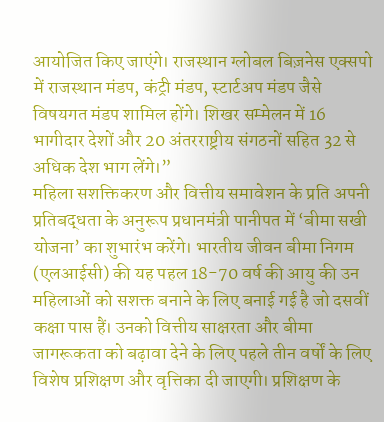आयोजित किए जाएंगे। राजस्थान ग्लोबल बिज़नेस एक्सपो में राजस्थान मंडप, कंट्री मंडप, स्टार्टअप मंडप जैसे विषयगत मंडप शामिल होंगे। शिखर सम्मेलन में 16 भागीदार देशों और 20 अंतरराष्ट्रीय संगठनों सहित 32 से अधिक देश भाग लेंगे।”
महिला सशक्तिकरण और वित्तीय समावेशन के प्रति अपनी प्रतिबद्धता के अनुरूप प्रधानमंत्री पानीपत में ‘बीमा सखी योजना’ का शुभारंभ करेंगे। भारतीय जीवन बीमा निगम (एलआईसी) की यह पहल 18-70 वर्ष की आयु की उन महिलाओं को सशक्त बनाने के लिए बनाई गई है जो दसवीं कक्षा पास हैं। उनको वित्तीय साक्षरता और बीमा जागरूकता को बढ़ावा देने के लिए पहले तीन वर्षों के लिए विशेष प्रशिक्षण और वृत्तिका दी जाएगी। प्रशिक्षण के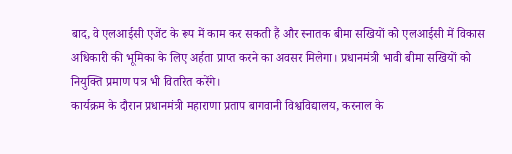बाद, वे एलआईसी एजेंट के रूप में काम कर सकती हैं और स्नातक बीमा सखियों को एलआईसी में विकास अधिकारी की भूमिका के लिए अर्हता प्राप्त करने का अवसर मिलेगा। प्रधानमंत्री भावी बीमा सखियों को नियुक्ति प्रमाण पत्र भी वितरित करेंगे।
कार्यक्रम के दौरान प्रधानमंत्री महाराणा प्रताप बागवानी विश्वविद्यालय, करनाल के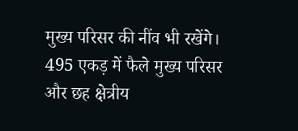मुख्य परिसर की नींव भी रखेंगे। 495 एकड़ में फैले मुख्य परिसर और छह क्षेत्रीय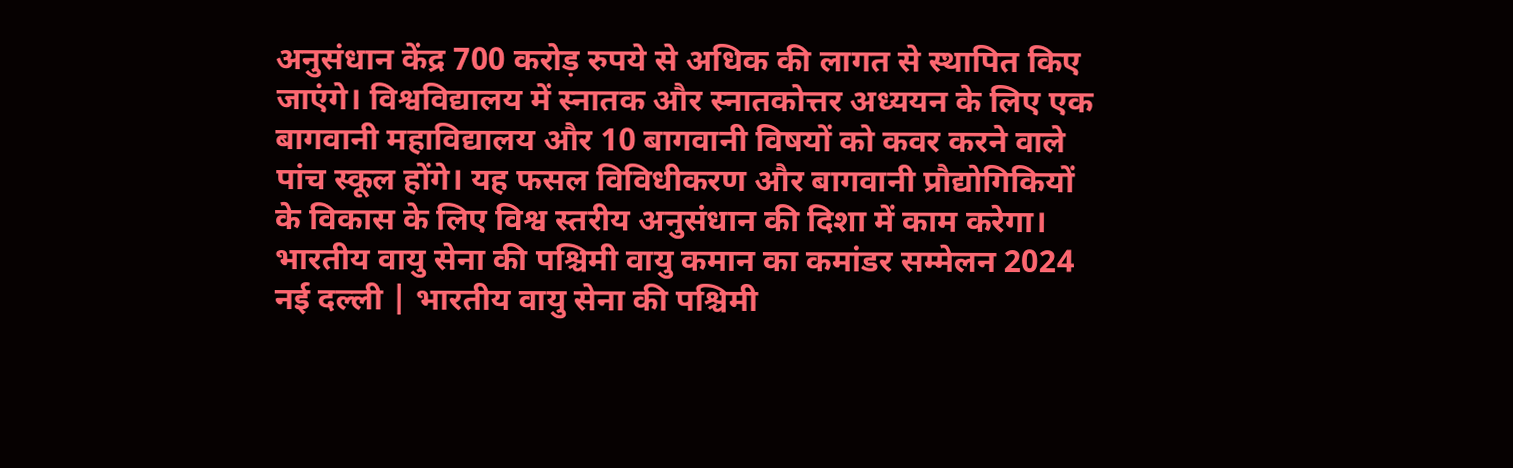अनुसंधान केंद्र 700 करोड़ रुपये से अधिक की लागत से स्थापित किए जाएंगे। विश्वविद्यालय में स्नातक और स्नातकोत्तर अध्ययन के लिए एक बागवानी महाविद्यालय और 10 बागवानी विषयों को कवर करने वाले पांच स्कूल होंगे। यह फसल विविधीकरण और बागवानी प्रौद्योगिकियों के विकास के लिए विश्व स्तरीय अनुसंधान की दिशा में काम करेगा।
भारतीय वायु सेना की पश्चिमी वायु कमान का कमांडर सम्मेलन 2024
नई दल्ली | भारतीय वायु सेना की पश्चिमी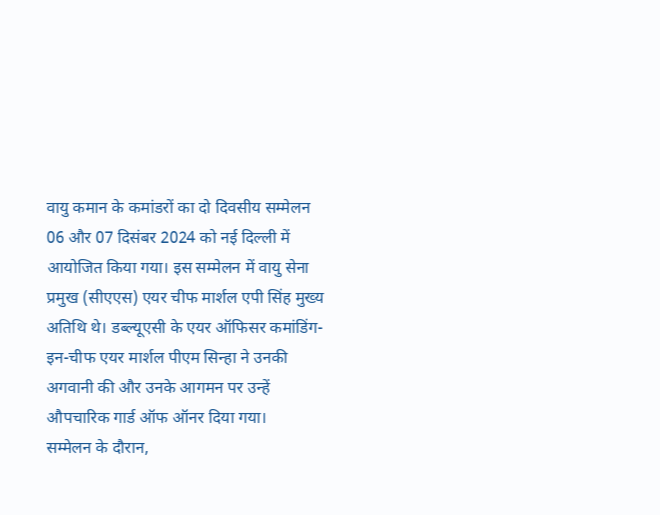वायु कमान के कमांडरों का दो दिवसीय सम्मेलन 06 और 07 दिसंबर 2024 को नई दिल्ली में आयोजित किया गया। इस सम्मेलन में वायु सेना प्रमुख (सीएएस) एयर चीफ मार्शल एपी सिंह मुख्य अतिथि थे। डब्ल्यूएसी के एयर ऑफिसर कमांडिंग-इन-चीफ एयर मार्शल पीएम सिन्हा ने उनकी अगवानी की और उनके आगमन पर उन्हें औपचारिक गार्ड ऑफ ऑनर दिया गया।
सम्मेलन के दौरान,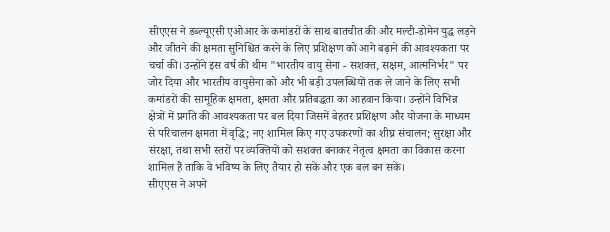सीएएस ने डब्ल्यूएसी एओआर के कमांडरों के साथ बातचीत की और मल्टी-डोमेन युद्ध लड़ने और जीतने की क्षमता सुनिश्चित करने के लिए प्रशिक्षण को आगे बढ़ाने की आवश्यकता पर चर्चा की। उन्होंने इस वर्ष की थीम "भारतीय वायु सेना - सशक्त, सक्षम, आत्मनिर्भर" पर जोर दिया और भारतीय वायुसेना को और भी बड़ी उपलब्धियों तक ले जाने के लिए सभी कमांडरों की सामूहिक क्षमता, क्षमता और प्रतिबद्धता का आहवान किया। उन्होंने विभिन्न क्षेत्रों में प्रगति की आवश्यकता पर बल दिया जिसमें बेहतर प्रशिक्षण और योजना के माध्यम से परिचालन क्षमता में वृद्धि; नए शामिल किए गए उपकरणों का शीघ्र संचालन; सुरक्षा और संरक्षा, तथा सभी स्तरों पर व्यक्तियों को सशक्त बनाकर नेतृत्व क्षमता का विकास करना शामिल हैं ताकि वे भविष्य के लिए तैयार हो सकें और एक बल बन सकें।
सीएएस ने अपने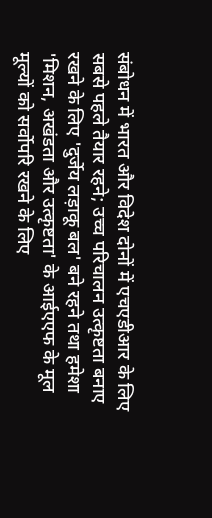संबोधन में भारत और विदेश दोनों में एचएडीआर के लिए सबसे पहले तैयार रहने; उच्च परिचालन उत्कृष्टता बनाए रखने के लिए 'दुर्जेय लड़ाकू बल' बने रहने तथा हमेशा 'मिशन, अखंडता और उत्कृष्टता' के आईएएफ के मूल मूल्यों को सर्वोपरि रखने के लिए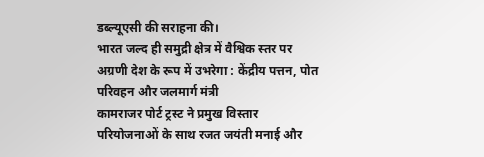डब्ल्यूएसी की सराहना की।
भारत जल्द ही समुद्री क्षेत्र में वैश्विक स्तर पर अग्रणी देश के रूप में उभरेगा : केंद्रीय पत्तन, पोत परिवहन और जलमार्ग मंत्री
कामराजर पोर्ट ट्रस्ट ने प्रमुख विस्तार परियोजनाओं के साथ रजत जयंती मनाई और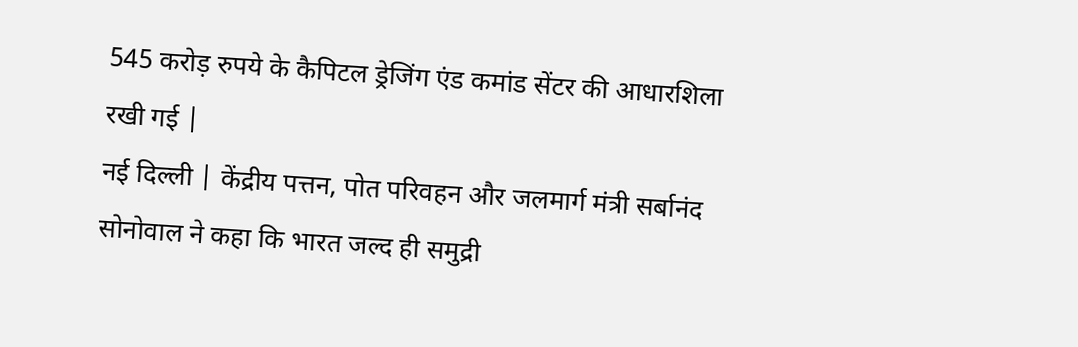545 करोड़ रुपये के कैपिटल ड्रेजिंग एंड कमांड सेंटर की आधारशिला रखी गई |
नई दिल्ली | केंद्रीय पत्तन, पोत परिवहन और जलमार्ग मंत्री सर्बानंद सोनोवाल ने कहा कि भारत जल्द ही समुद्री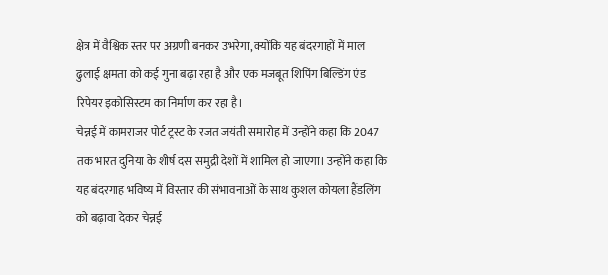क्षेत्र में वैश्विक स्तर पर अग्रणी बनकर उभरेगा, क्योंकि यह बंदरगाहों में माल ढुलाई क्षमता को कई गुना बढ़ा रहा है और एक मजबूत शिपिंग बिल्डिंग एंड रिपेयर इकोसिस्टम का निर्माण कर रहा है।
चेन्नई में कामराजर पोर्ट ट्रस्ट के रजत जयंती समारोह में उन्होंने कहा कि 2047 तक भारत दुनिया के शीर्ष दस समुद्री देशों में शामिल हो जाएगा। उन्होंने कहा कि यह बंदरगाह भविष्य में विस्तार की संभावनाओं के साथ कुशल कोयला हैंडलिंग को बढ़ावा देकर चेन्नई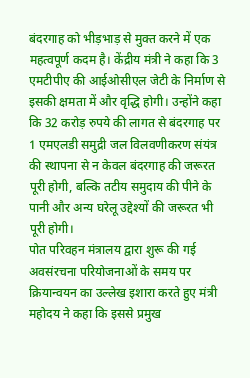बंदरगाह को भीड़भाड़ से मुक्त करने में एक महत्वपूर्ण कदम है। केंद्रीय मंत्री ने कहा कि 3 एमटीपीए की आईओसीएल जेटी के निर्माण से इसकी क्षमता में और वृद्धि होगी। उन्होंने कहा कि 32 करोड़ रुपये की लागत से बंदरगाह पर 1 एमएलडी समुद्री जल विलवणीकरण संयंत्र की स्थापना से न केवल बंदरगाह की जरूरत पूरी होगी, बल्कि तटीय समुदाय की पीने के पानी और अन्य घरेलू उद्देश्यों की जरूरत भी पूरी होगी।
पोत परिवहन मंत्रालय द्वारा शुरू की गई अवसंरचना परियोजनाओं के समय पर क्रियान्वयन का उल्लेख इशारा करते हुए मंत्री महोदय ने कहा कि इससे प्रमुख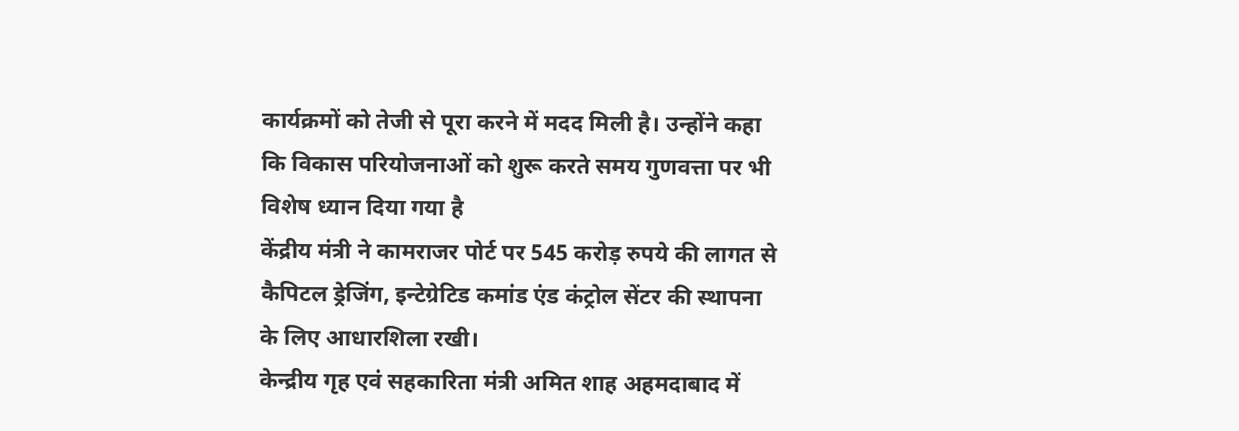कार्यक्रमों को तेजी से पूरा करने में मदद मिली है। उन्होंने कहा कि विकास परियोजनाओं को शुरू करते समय गुणवत्ता पर भी विशेष ध्यान दिया गया है
केंद्रीय मंत्री ने कामराजर पोर्ट पर 545 करोड़ रुपये की लागत से कैपिटल ड्रेजिंग, इन्टेग्रेटिड कमांड एंड कंट्रोल सेंटर की स्थापना के लिए आधारशिला रखी।
केन्द्रीय गृह एवं सहकारिता मंत्री अमित शाह अहमदाबाद में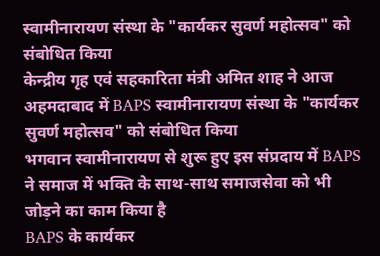स्वामीनारायण संस्था के "कार्यकर सुवर्ण महोत्सव" को संबोधित किया
केन्द्रीय गृह एवं सहकारिता मंत्री अमित शाह ने आज अहमदाबाद में BAPS स्वामीनारायण संस्था के "कार्यकर सुवर्ण महोत्सव" को संबोधित किया
भगवान स्वामीनारायण से शुरू हुए इस संप्रदाय में BAPS ने समाज में भक्ति के साथ-साथ समाजसेवा को भी जोड़ने का काम किया है
BAPS के कार्यकर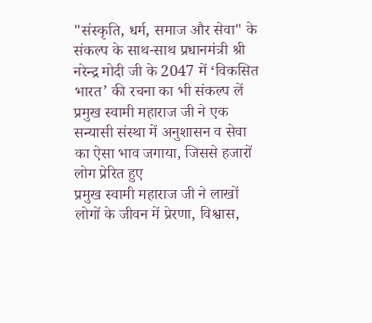"संस्कृति, धर्म, समाज और सेवा" के संकल्प के साथ-साथ प्रधानमंत्री श्री नरेन्द्र मोदी जी के 2047 में ‘विकसित भारत’ की रचना का भी संकल्प लें
प्रमुख स्वामी महाराज जी ने एक सन्यासी संस्था में अनुशासन व सेवा का ऐसा भाव जगाया, जिससे हजारों लोग प्रेरित हुए
प्रमुख स्वामी महाराज जी ने लाखों लोगों के जीवन में प्रेरणा, विश्वास,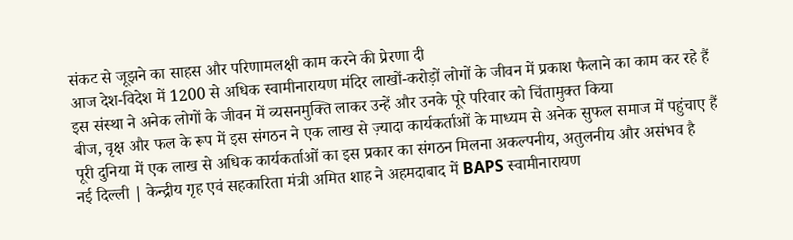संकट से जूझने का साहस और परिणामलक्षी काम करने की प्रेरणा दी
आज देश-विदेश में 1200 से अधिक स्वामीनारायण मंदिर लाखों-करोड़ों लोगों के जीवन में प्रकाश फैलाने का काम कर रहे हैं
इस संस्था ने अनेक लोगों के जीवन में व्यसनमुक्ति लाकर उन्हें और उनके पूरे परिवार को चिंतामुक्त किया
बीज, वृक्ष और फल के रूप में इस संगठन ने एक लाख से ज़्यादा कार्यकर्ताओं के माध्यम से अनेक सुफल समाज में पहुंचाए हैं
पूरी दुनिया में एक लाख से अधिक कार्यकर्ताओं का इस प्रकार का संगठन मिलना अकल्पनीय, अतुलनीय और असंभव है
नई दिल्ली | केन्द्रीय गृह एवं सहकारिता मंत्री अमित शाह ने अहमदाबाद में BAPS स्वामीनारायण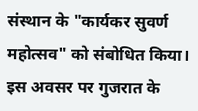संस्थान के "कार्यकर सुवर्ण महोत्सव" को संबोधित किया। इस अवसर पर गुजरात के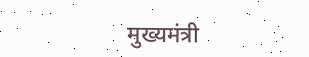मुख्यमंत्री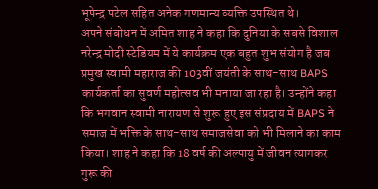भूपेन्द्र पटेल सहित अनेक गणमान्य व्यक्ति उपस्थित थे।
अपने संबोधन में अमित शाह ने कहा कि दुनिया के सबसे विशाल नरेन्द्र मोदी स्टेडियम में ये कार्यक्रम एक बहुत शुभ संयोग है जब प्रमुख स्वामी महाराज की 103वीं जयंती के साथ-साथ BAPS कार्यकर्ता का सुवर्ण महोत्सव भी मनाया जा रहा है। उन्होंने कहा कि भगवान स्वामी नारायण से शुरू हुए इस संप्रदाय में BAPS ने समाज में भक्ति के साथ-साथ समाजसेवा को भी मिलाने का काम किया। शाह ने कहा कि 18 वर्ष की अल्पायु में जीवन त्यागकर गुरू की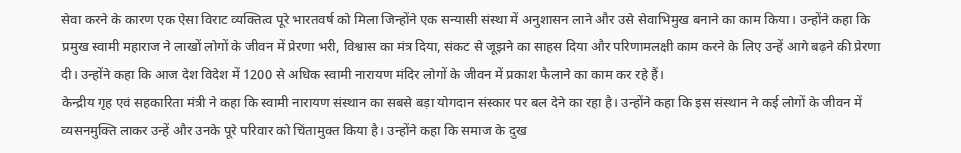सेवा करने के कारण एक ऐसा विराट व्यक्तित्व पूरे भारतवर्ष को मिला जिन्होंने एक सन्यासी संस्था में अनुशासन लाने और उसे सेवाभिमुख बनाने का काम किया। उन्होंने कहा कि प्रमुख स्वामी महाराज ने लाखों लोगों के जीवन में प्रेरणा भरी, विश्वास का मंत्र दिया, संकट से जूझने का साहस दिया और परिणामलक्षी काम करने के लिए उन्हें आगे बढ़ने की प्रेरणा दी। उन्होंने कहा कि आज देश विदेश में 1200 से अधिक स्वामी नारायण मंदिर लोगों के जीवन में प्रकाश फैलाने का काम कर रहे हैं।
केन्द्रीय गृह एवं सहकारिता मंत्री ने कहा कि स्वामी नारायण संस्थान का सबसे बड़ा योगदान संस्कार पर बल देने का रहा है। उन्होंने कहा कि इस संस्थान ने कई लोगों के जीवन में व्यसनमुक्ति लाकर उन्हें और उनके पूरे परिवार को चिंतामुक्त किया है। उन्होंने कहा कि समाज के दुख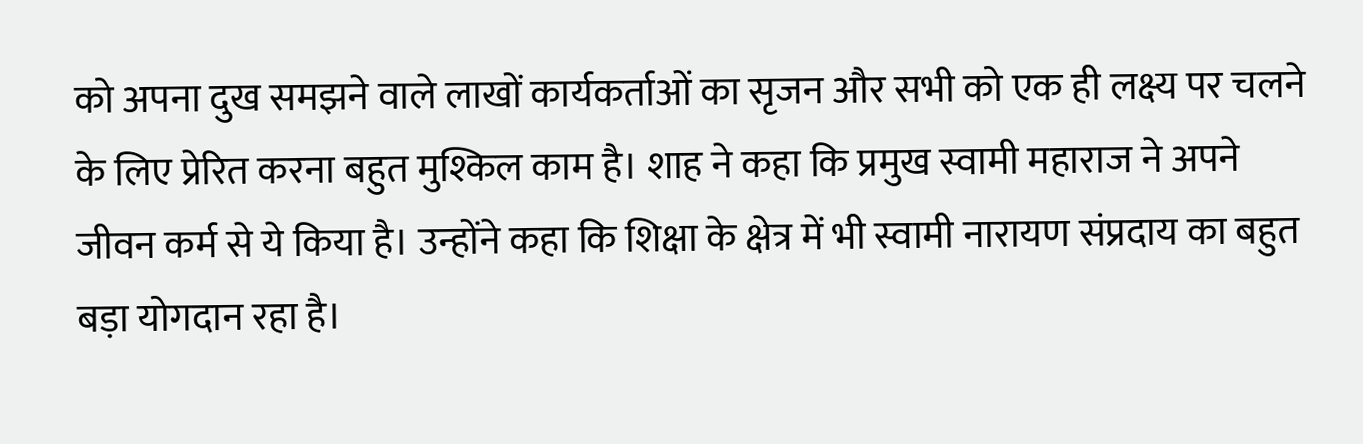को अपना दुख समझने वाले लाखों कार्यकर्ताओं का सृजन और सभी को एक ही लक्ष्य पर चलने के लिए प्रेरित करना बहुत मुश्किल काम है। शाह ने कहा कि प्रमुख स्वामी महाराज ने अपने जीवन कर्म से ये किया है। उन्होंने कहा कि शिक्षा के क्षेत्र में भी स्वामी नारायण संप्रदाय का बहुत बड़ा योगदान रहा है।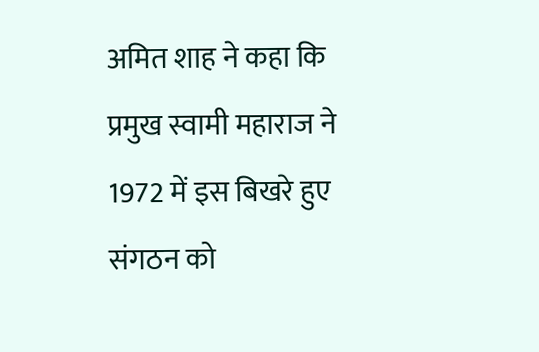अमित शाह ने कहा कि प्रमुख स्वामी महाराज ने 1972 में इस बिखरे हुए संगठन को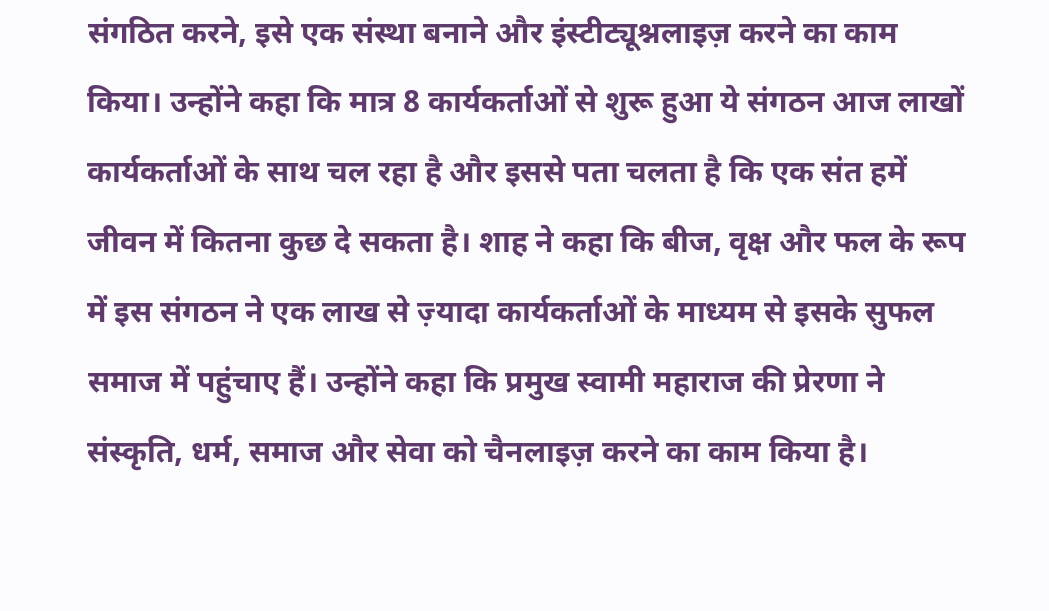संगठित करने, इसे एक संस्था बनाने और इंस्टीट्यूश्नलाइज़ करने का काम किया। उन्होंने कहा कि मात्र 8 कार्यकर्ताओं से शुरू हुआ ये संगठन आज लाखों कार्यकर्ताओं के साथ चल रहा है और इससे पता चलता है कि एक संत हमें जीवन में कितना कुछ दे सकता है। शाह ने कहा कि बीज, वृक्ष और फल के रूप में इस संगठन ने एक लाख से ज़्यादा कार्यकर्ताओं के माध्यम से इसके सुफल समाज में पहुंचाए हैं। उन्होंने कहा कि प्रमुख स्वामी महाराज की प्रेरणा ने संस्कृति, धर्म, समाज और सेवा को चैनलाइज़ करने का काम किया है।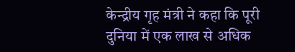केन्द्रीय गृह मंत्री ने कहा कि पूरी दुनिया में एक लाख से अधिक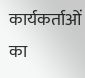कार्यकर्ताओं का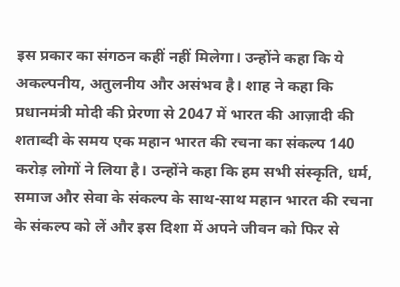इस प्रकार का संगठन कहीं नहीं मिलेगा। उन्होंने कहा कि ये अकल्पनीय, अतुलनीय और असंभव है। शाह ने कहा कि प्रधानमंत्री मोदी की प्रेरणा से 2047 में भारत की आज़ादी की शताब्दी के समय एक महान भारत की रचना का संकल्प 140 करोड़ लोगों ने लिया है। उन्होंने कहा कि हम सभी संस्कृति, धर्म, समाज और सेवा के संकल्प के साथ-साथ महान भारत की रचना के संकल्प को लें और इस दिशा में अपने जीवन को फिर से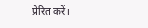प्रेरित करें।